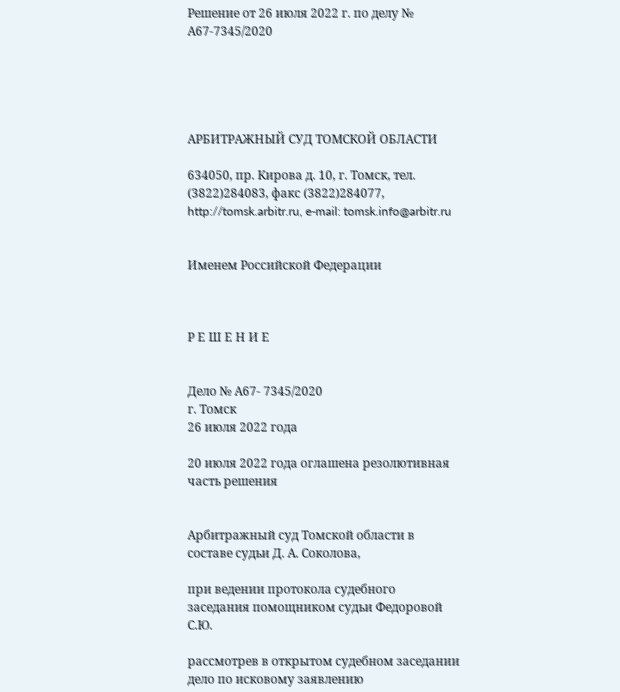Решение от 26 июля 2022 г. по делу № А67-7345/2020





АРБИТРАЖНЫЙ СУД ТОМСКОЙ ОБЛАСТИ

634050, пр. Кирова д. 10, г. Томск, тел. (3822)284083, факс (3822)284077, http://tomsk.arbitr.ru, e-mail: tomsk.info@arbitr.ru


Именем Российской Федерации



Р Е Ш Е Н И Е


Дело № А67- 7345/2020
г. Томск
26 июля 2022 года

20 июля 2022 года оглашена резолютивная часть решения


Арбитражный суд Томской области в составе судьи Д. А. Соколова,

при ведении протокола судебного заседания помощником судьи Федоровой С.Ю.

рассмотрев в открытом судебном заседании дело по исковому заявлению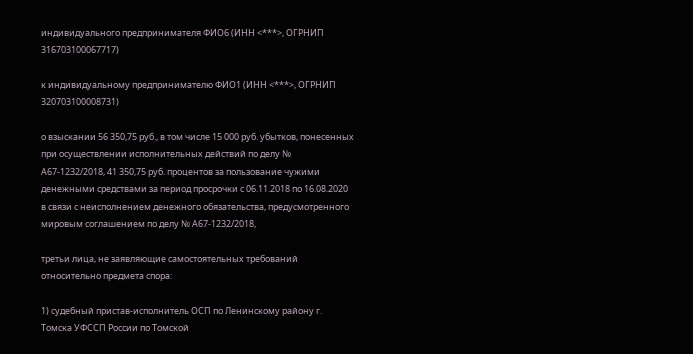индивидуального предпринимателя ФИО6 (ИНН <***>, ОГРНИП 316703100067717)

к индивидуальному предпринимателю ФИО1 (ИНН <***>, ОГРНИП 320703100008731)

о взыскании 56 350,75 руб., в том числе 15 000 руб. убытков, понесенных при осуществлении исполнительных действий по делу № А67-1232/2018, 41 350,75 руб. процентов за пользование чужими денежными средствами за период просрочки с 06.11.2018 по 16.08.2020 в связи с неисполнением денежного обязательства, предусмотренного мировым соглашением по делу № А67-1232/2018,

третьи лица, не заявляющие самостоятельных требований относительно предмета спора:

1) судебный пристав-исполнитель ОСП по Ленинскому району г. Томска УФССП России по Томской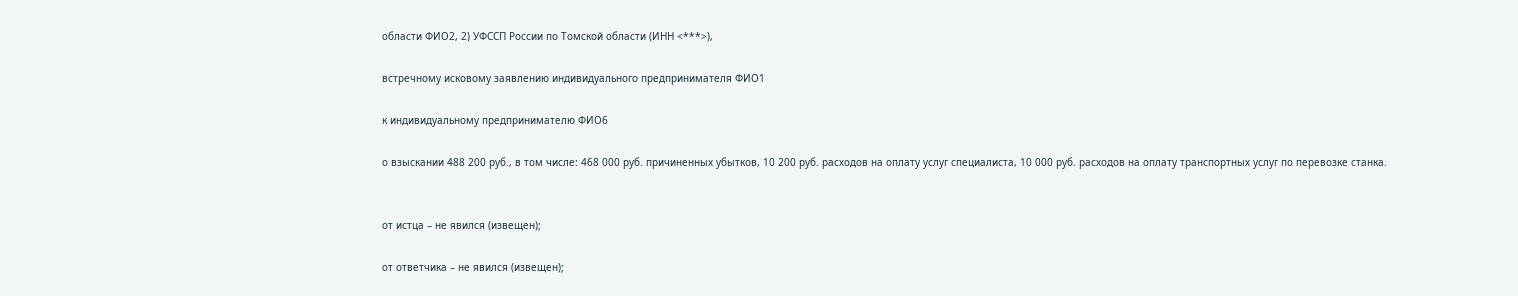области ФИО2, 2) УФССП России по Томской области (ИНН <***>),

встречному исковому заявлению индивидуального предпринимателя ФИО1

к индивидуальному предпринимателю ФИО6

о взыскании 488 200 руб., в том числе: 468 000 руб. причиненных убытков, 10 200 руб. расходов на оплату услуг специалиста, 10 000 руб. расходов на оплату транспортных услуг по перевозке станка.


от истца – не явился (извещен);

от ответчика – не явился (извещен);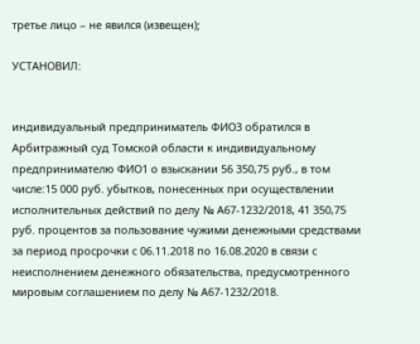третье лицо – не явился (извещен);

УСТАНОВИЛ:


индивидуальный предприниматель ФИО3 обратился в Арбитражный суд Томской области к индивидуальному предпринимателю ФИО1 о взыскании 56 350,75 руб., в том числе:15 000 руб. убытков, понесенных при осуществлении исполнительных действий по делу № А67-1232/2018, 41 350,75 руб. процентов за пользование чужими денежными средствами за период просрочки с 06.11.2018 по 16.08.2020 в связи с неисполнением денежного обязательства, предусмотренного мировым соглашением по делу № А67-1232/2018.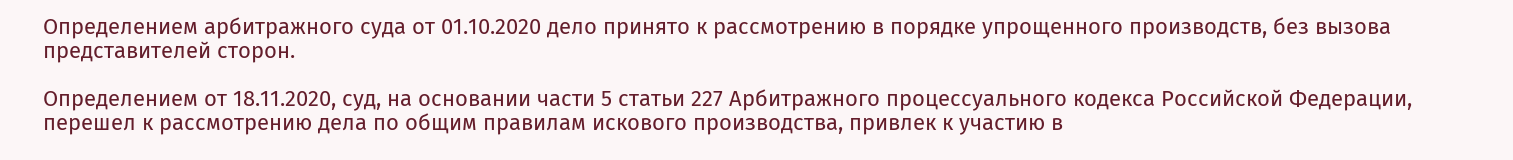Определением арбитражного суда от 01.10.2020 дело принято к рассмотрению в порядке упрощенного производств, без вызова представителей сторон.

Определением от 18.11.2020, суд, на основании части 5 статьи 227 Арбитражного процессуального кодекса Российской Федерации, перешел к рассмотрению дела по общим правилам искового производства, привлек к участию в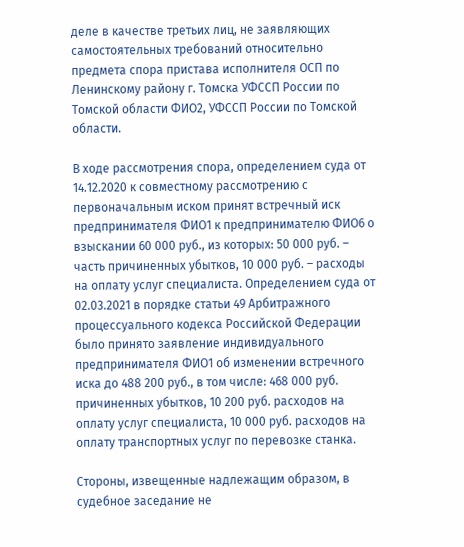деле в качестве третьих лиц, не заявляющих самостоятельных требований относительно предмета спора пристава исполнителя ОСП по Ленинскому району г. Томска УФССП России по Томской области ФИО2, УФССП России по Томской области.

В ходе рассмотрения спора, определением суда от 14.12.2020 к совместному рассмотрению с первоначальным иском принят встречный иск предпринимателя ФИО1 к предпринимателю ФИО6 о взыскании 60 000 руб., из которых: 50 000 руб. – часть причиненных убытков, 10 000 руб. – расходы на оплату услуг специалиста. Определением суда от 02.03.2021 в порядке статьи 49 Арбитражного процессуального кодекса Российской Федерации было принято заявление индивидуального предпринимателя ФИО1 об изменении встречного иска до 488 200 руб., в том числе: 468 000 руб. причиненных убытков, 10 200 руб. расходов на оплату услуг специалиста, 10 000 руб. расходов на оплату транспортных услуг по перевозке станка.

Стороны, извещенные надлежащим образом, в судебное заседание не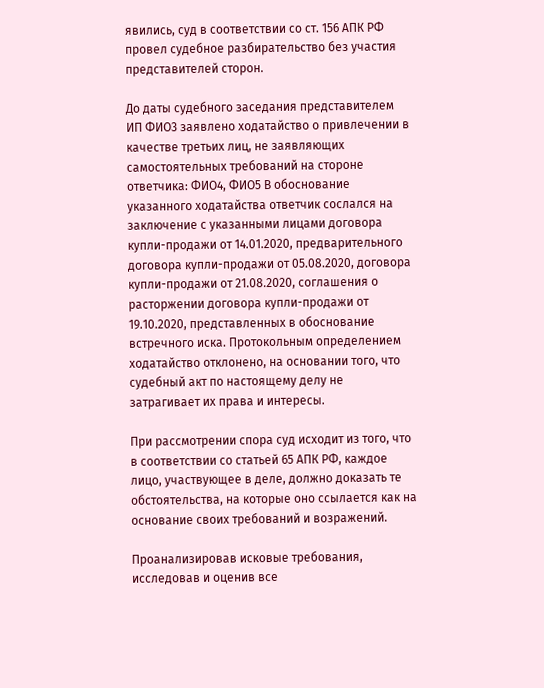явились, суд в соответствии со ст. 156 АПК РФ провел судебное разбирательство без участия представителей сторон.

До даты судебного заседания представителем ИП ФИО3 заявлено ходатайство о привлечении в качестве третьих лиц, не заявляющих самостоятельных требований на стороне ответчика: ФИО4, ФИО5 В обоснование указанного ходатайства ответчик сослался на заключение с указанными лицами договора купли-продажи от 14.01.2020, предварительного договора купли-продажи от 05.08.2020, договора купли-продажи от 21.08.2020, соглашения о расторжении договора купли-продажи от 19.10.2020, представленных в обоснование встречного иска. Протокольным определением ходатайство отклонено, на основании того, что судебный акт по настоящему делу не затрагивает их права и интересы.

При рассмотрении спора суд исходит из того, что в соответствии со статьей 65 АПК РФ, каждое лицо, участвующее в деле, должно доказать те обстоятельства, на которые оно ссылается как на основание своих требований и возражений.

Проанализировав исковые требования, исследовав и оценив все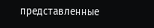представленные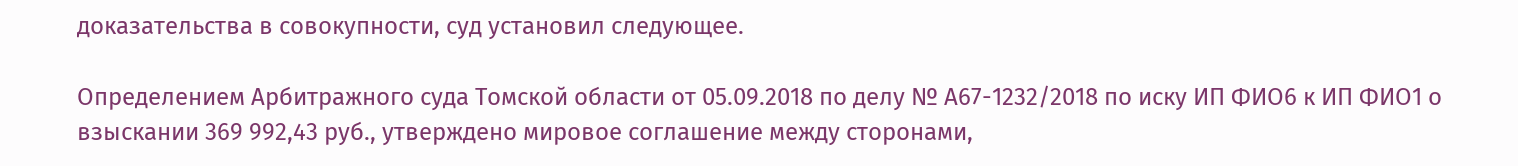доказательства в совокупности, суд установил следующее.

Определением Арбитражного суда Томской области от 05.09.2018 по делу № А67-1232/2018 по иску ИП ФИО6 к ИП ФИО1 о взыскании 369 992,43 руб., утверждено мировое соглашение между сторонами,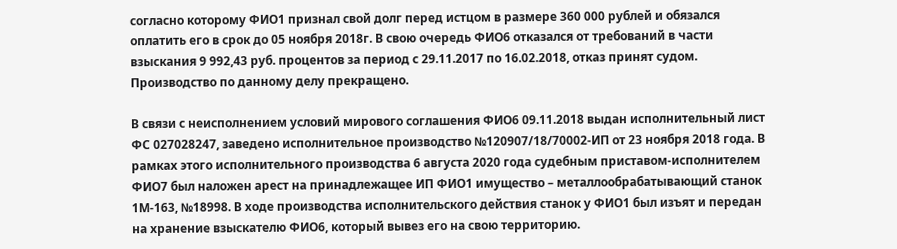согласно которому ФИО1 признал свой долг перед истцом в размере 360 000 рублей и обязался оплатить его в срок до 05 ноября 2018г. В свою очередь ФИО6 отказался от требований в части взыскания 9 992,43 руб. процентов за период с 29.11.2017 по 16.02.2018, отказ принят судом. Производство по данному делу прекращено.

В связи с неисполнением условий мирового соглашения ФИО6 09.11.2018 выдан исполнительный лист ФС 027028247, заведено исполнительное производство №120907/18/70002-ИП от 23 ноября 2018 года. В рамках этого исполнительного производства 6 августа 2020 года судебным приставом-исполнителем ФИО7 был наложен арест на принадлежащее ИП ФИО1 имущество – металлообрабатывающий станок 1М-163, №18998. В ходе производства исполнительского действия станок у ФИО1 был изъят и передан на хранение взыскателю ФИО6, который вывез его на свою территорию.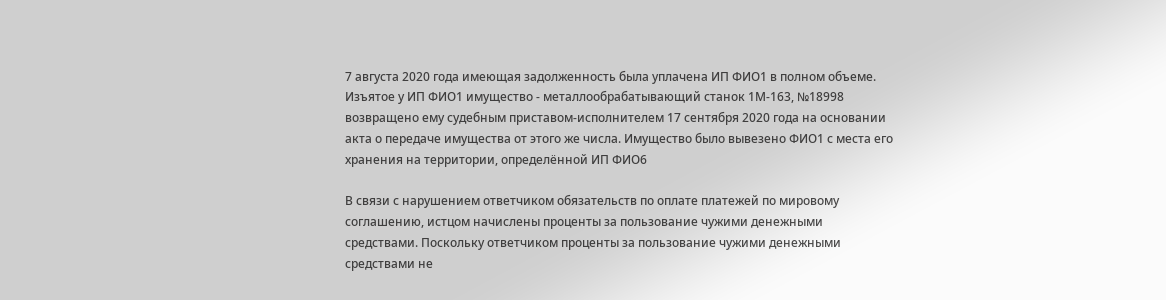7 августа 2020 года имеющая задолженность была уплачена ИП ФИО1 в полном объеме. Изъятое у ИП ФИО1 имущество - металлообрабатывающий станок 1М-163, №18998 возвращено ему судебным приставом-исполнителем 17 сентября 2020 года на основании акта о передаче имущества от этого же числа. Имущество было вывезено ФИО1 с места его хранения на территории, определённой ИП ФИО6

В связи с нарушением ответчиком обязательств по оплате платежей по мировому соглашению, истцом начислены проценты за пользование чужими денежными средствами. Поскольку ответчиком проценты за пользование чужими денежными средствами не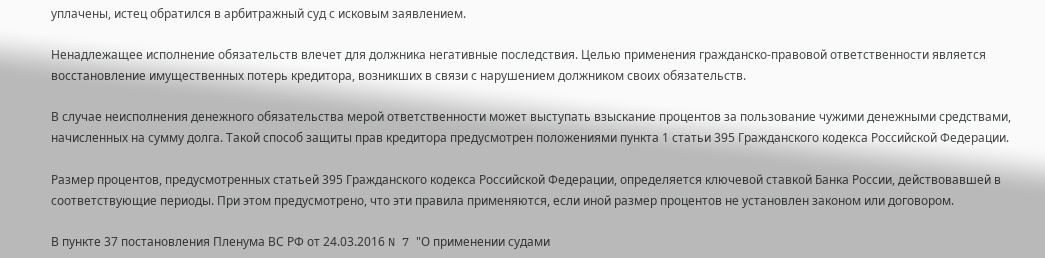уплачены, истец обратился в арбитражный суд с исковым заявлением.

Ненадлежащее исполнение обязательств влечет для должника негативные последствия. Целью применения гражданско-правовой ответственности является восстановление имущественных потерь кредитора, возникших в связи с нарушением должником своих обязательств.

В случае неисполнения денежного обязательства мерой ответственности может выступать взыскание процентов за пользование чужими денежными средствами, начисленных на сумму долга. Такой способ защиты прав кредитора предусмотрен положениями пункта 1 статьи 395 Гражданского кодекса Российской Федерации.

Размер процентов, предусмотренных статьей 395 Гражданского кодекса Российской Федерации, определяется ключевой ставкой Банка России, действовавшей в соответствующие периоды. При этом предусмотрено, что эти правила применяются, если иной размер процентов не установлен законом или договором.

В пункте 37 постановления Пленума ВС РФ от 24.03.2016 N 7 "О применении судами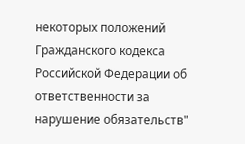некоторых положений Гражданского кодекса Российской Федерации об ответственности за нарушение обязательств"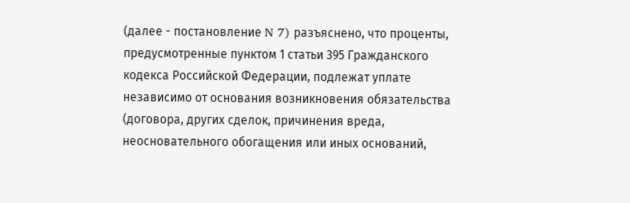(далее - постановление N 7) разъяснено, что проценты, предусмотренные пунктом 1 статьи 395 Гражданского кодекса Российской Федерации, подлежат уплате независимо от основания возникновения обязательства (договора, других сделок, причинения вреда, неосновательного обогащения или иных оснований,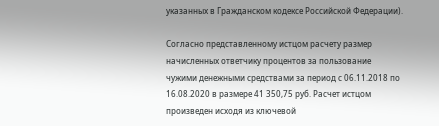указанных в Гражданском кодексе Российской Федерации).

Согласно представленному истцом расчету размер начисленных ответчику процентов за пользование чужими денежными средствами за период с 06.11.2018 по 16.08.2020 в размере 41 350,75 руб. Расчет истцом произведен исходя из ключевой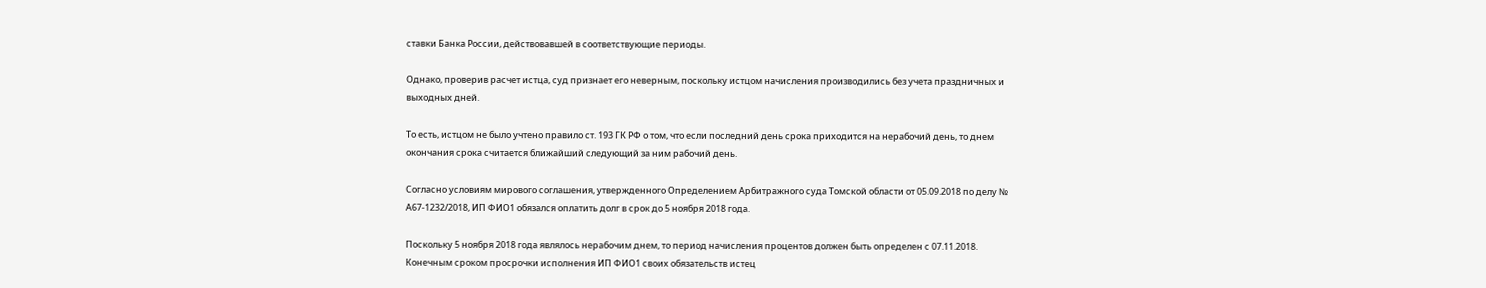ставки Банка России, действовавшей в соответствующие периоды.

Однако, проверив расчет истца, суд признает его неверным, поскольку истцом начисления производились без учета праздничных и выходных дней.

То есть, истцом не было учтено правило ст. 193 ГК РФ о том, что если последний день срока приходится на нерабочий день, то днем окончания срока считается ближайший следующий за ним рабочий день.

Согласно условиям мирового соглашения, утвержденного Определением Арбитражного суда Томской области от 05.09.2018 по делу № А67-1232/2018, ИП ФИО1 обязался оплатить долг в срок до 5 ноября 2018 года.

Поскольку 5 ноября 2018 года являлось нерабочим днем, то период начисления процентов должен быть определен с 07.11.2018. Конечным сроком просрочки исполнения ИП ФИО1 своих обязательств истец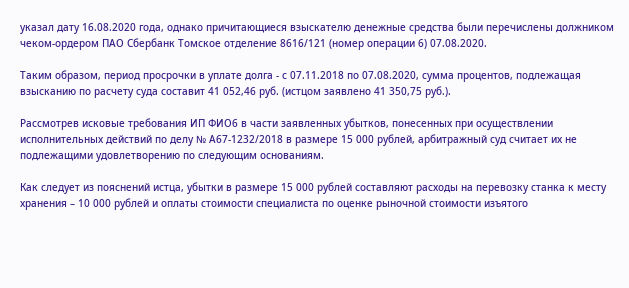указал дату 16.08.2020 года, однако причитающиеся взыскателю денежные средства были перечислены должником чеком-ордером ПАО Сбербанк Томское отделение 8616/121 (номер операции 6) 07.08.2020.

Таким образом, период просрочки в уплате долга - с 07.11.2018 по 07.08.2020, сумма процентов, подлежащая взысканию по расчету суда составит 41 052,46 руб. (истцом заявлено 41 350,75 руб.).

Рассмотрев исковые требования ИП ФИО6 в части заявленных убытков, понесенных при осуществлении исполнительных действий по делу № А67-1232/2018 в размере 15 000 рублей, арбитражный суд считает их не подлежащими удовлетворению по следующим основаниям.

Как следует из пояснений истца, убытки в размере 15 000 рублей составляют расходы на перевозку станка к месту хранения – 10 000 рублей и оплаты стоимости специалиста по оценке рыночной стоимости изъятого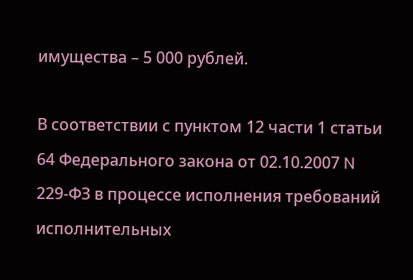имущества – 5 000 рублей.

В соответствии с пунктом 12 части 1 статьи 64 Федерального закона от 02.10.2007 N 229-ФЗ в процессе исполнения требований исполнительных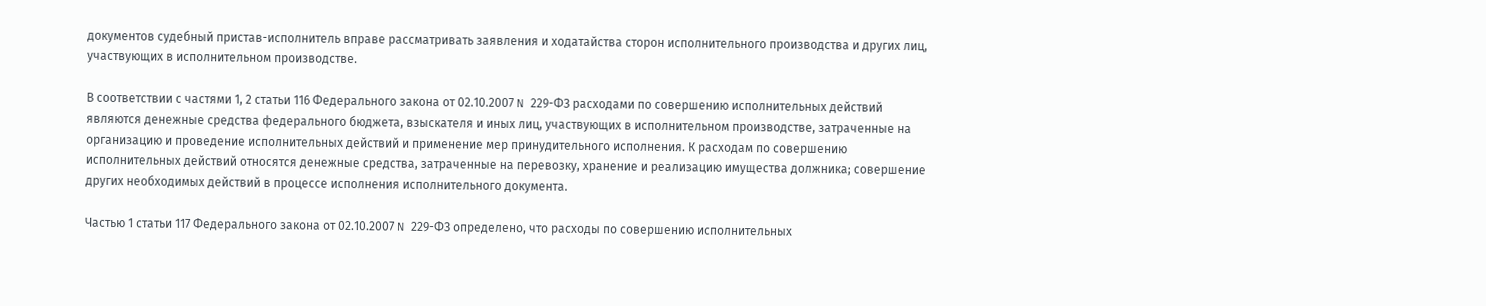документов судебный пристав-исполнитель вправе рассматривать заявления и ходатайства сторон исполнительного производства и других лиц, участвующих в исполнительном производстве.

В соответствии с частями 1, 2 статьи 116 Федерального закона от 02.10.2007 N 229-ФЗ расходами по совершению исполнительных действий являются денежные средства федерального бюджета, взыскателя и иных лиц, участвующих в исполнительном производстве, затраченные на организацию и проведение исполнительных действий и применение мер принудительного исполнения. К расходам по совершению исполнительных действий относятся денежные средства, затраченные на перевозку, хранение и реализацию имущества должника; совершение других необходимых действий в процессе исполнения исполнительного документа.

Частью 1 статьи 117 Федерального закона от 02.10.2007 N 229-ФЗ определено, что расходы по совершению исполнительных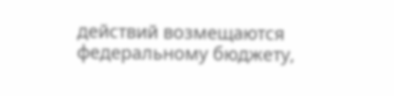действий возмещаются федеральному бюджету,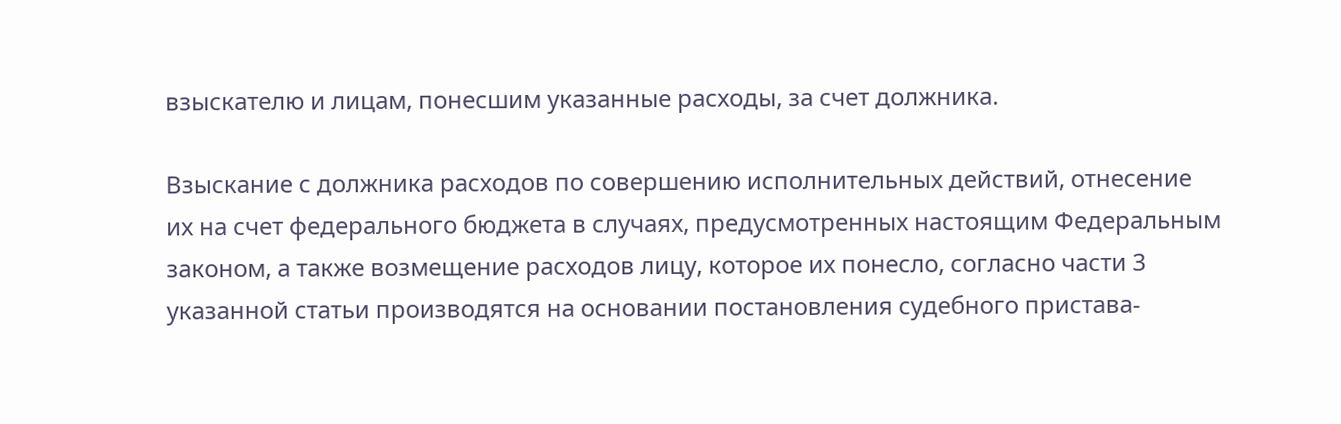взыскателю и лицам, понесшим указанные расходы, за счет должника.

Взыскание с должника расходов по совершению исполнительных действий, отнесение их на счет федерального бюджета в случаях, предусмотренных настоящим Федеральным законом, а также возмещение расходов лицу, которое их понесло, согласно части 3 указанной статьи производятся на основании постановления судебного пристава-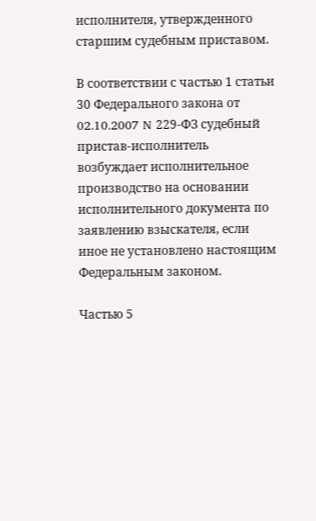исполнителя, утвержденного старшим судебным приставом.

В соответствии с частью 1 статьи 30 Федерального закона от 02.10.2007 N 229-ФЗ судебный пристав-исполнитель возбуждает исполнительное производство на основании исполнительного документа по заявлению взыскателя, если иное не установлено настоящим Федеральным законом.

Частью 5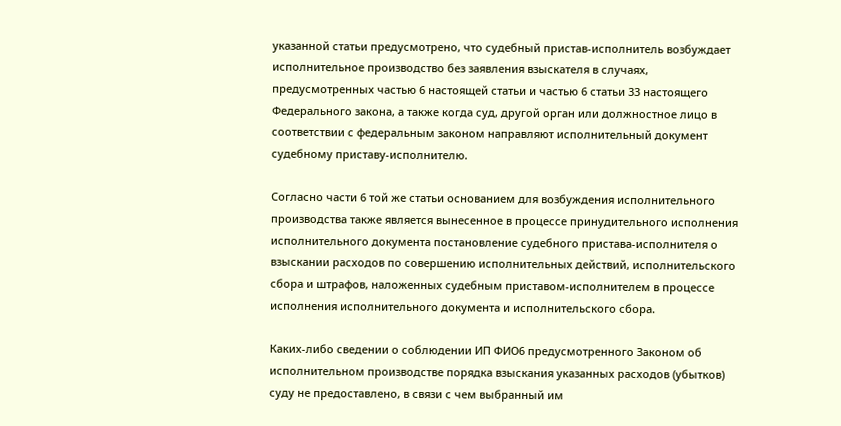указанной статьи предусмотрено, что судебный пристав-исполнитель возбуждает исполнительное производство без заявления взыскателя в случаях, предусмотренных частью 6 настоящей статьи и частью 6 статьи 33 настоящего Федерального закона, а также когда суд, другой орган или должностное лицо в соответствии с федеральным законом направляют исполнительный документ судебному приставу-исполнителю.

Согласно части 6 той же статьи основанием для возбуждения исполнительного производства также является вынесенное в процессе принудительного исполнения исполнительного документа постановление судебного пристава-исполнителя о взыскании расходов по совершению исполнительных действий, исполнительского сбора и штрафов, наложенных судебным приставом-исполнителем в процессе исполнения исполнительного документа и исполнительского сбора.

Каких-либо сведении о соблюдении ИП ФИО6 предусмотренного Законом об исполнительном производстве порядка взыскания указанных расходов (убытков) суду не предоставлено, в связи с чем выбранный им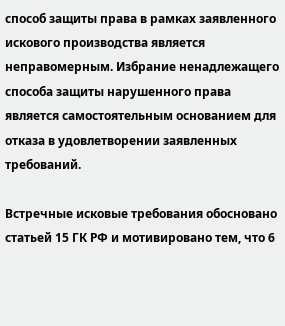способ защиты права в рамках заявленного искового производства является неправомерным. Избрание ненадлежащего способа защиты нарушенного права является самостоятельным основанием для отказа в удовлетворении заявленных требований.

Встречные исковые требования обосновано статьей 15 ГК РФ и мотивировано тем, что 6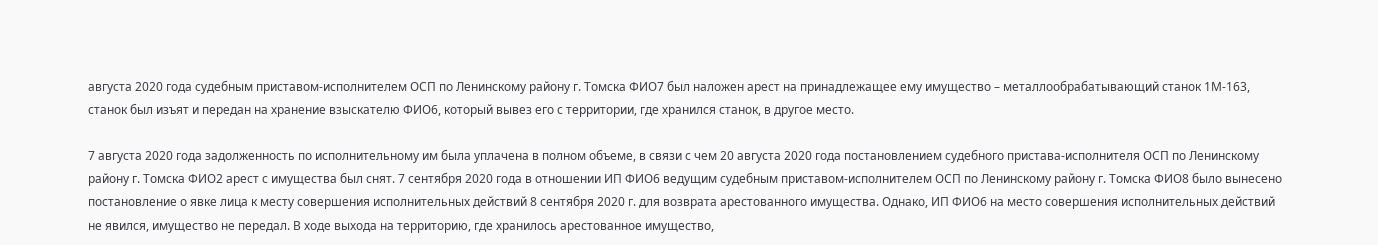августа 2020 года судебным приставом-исполнителем ОСП по Ленинскому району г. Томска ФИО7 был наложен арест на принадлежащее ему имущество – металлообрабатывающий станок 1М-163, станок был изъят и передан на хранение взыскателю ФИО6, который вывез его с территории, где хранился станок, в другое место.

7 августа 2020 года задолженность по исполнительному им была уплачена в полном объеме, в связи с чем 20 августа 2020 года постановлением судебного пристава-исполнителя ОСП по Ленинскому району г. Томска ФИО2 арест с имущества был снят. 7 сентября 2020 года в отношении ИП ФИО6 ведущим судебным приставом-исполнителем ОСП по Ленинскому району г. Томска ФИО8 было вынесено постановление о явке лица к месту совершения исполнительных действий 8 сентября 2020 г. для возврата арестованного имущества. Однако, ИП ФИО6 на место совершения исполнительных действий не явился, имущество не передал. В ходе выхода на территорию, где хранилось арестованное имущество,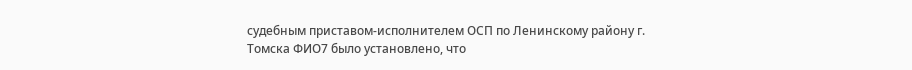судебным приставом-исполнителем ОСП по Ленинскому району г. Томска ФИО7 было установлено, что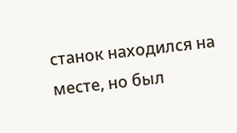станок находился на месте, но был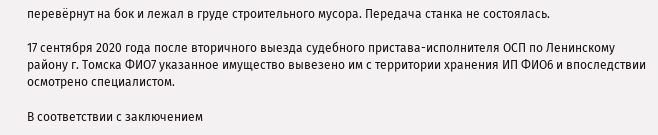перевёрнут на бок и лежал в груде строительного мусора. Передача станка не состоялась.

17 сентября 2020 года после вторичного выезда судебного пристава-исполнителя ОСП по Ленинскому району г. Томска ФИО7 указанное имущество вывезено им с территории хранения ИП ФИО6 и впоследствии осмотрено специалистом.

В соответствии с заключением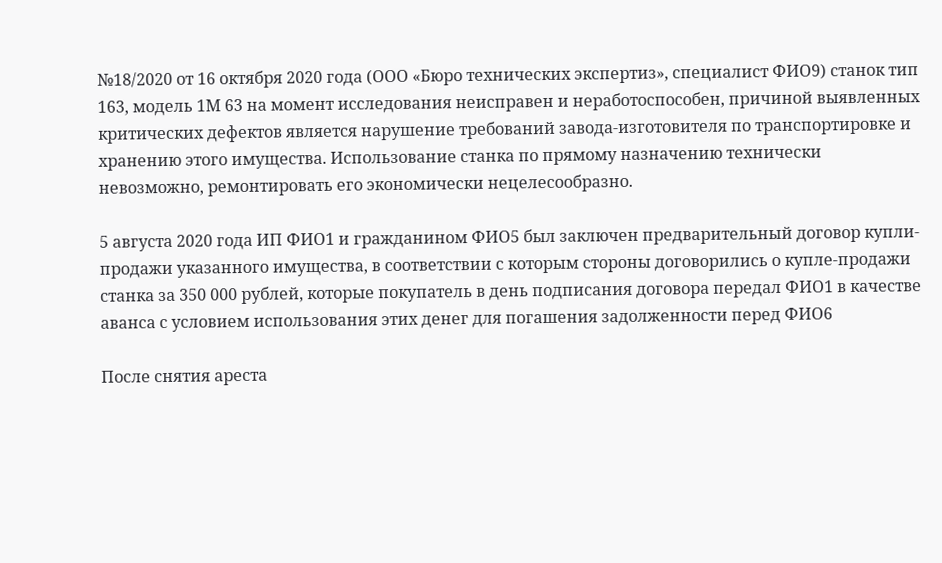№18/2020 от 16 октября 2020 года (ООО «Бюро технических экспертиз», специалист ФИО9) станок тип 163, модель 1М 63 на момент исследования неисправен и неработоспособен, причиной выявленных критических дефектов является нарушение требований завода-изготовителя по транспортировке и хранению этого имущества. Использование станка по прямому назначению технически невозможно, ремонтировать его экономически нецелесообразно.

5 августа 2020 года ИП ФИО1 и гражданином ФИО5 был заключен предварительный договор купли-продажи указанного имущества, в соответствии с которым стороны договорились о купле-продажи станка за 350 000 рублей, которые покупатель в день подписания договора передал ФИО1 в качестве аванса с условием использования этих денег для погашения задолженности перед ФИО6

После снятия ареста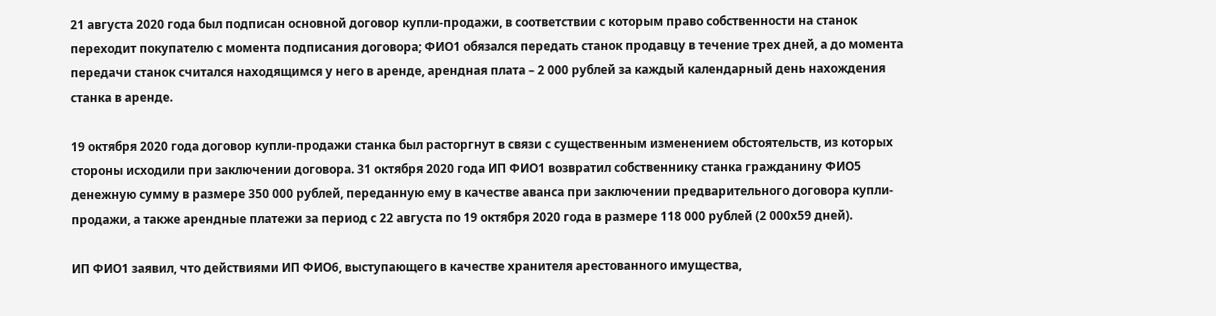21 августа 2020 года был подписан основной договор купли-продажи, в соответствии с которым право собственности на станок переходит покупателю с момента подписания договора; ФИО1 обязался передать станок продавцу в течение трех дней, а до момента передачи станок считался находящимся у него в аренде, арендная плата – 2 000 рублей за каждый календарный день нахождения станка в аренде.

19 октября 2020 года договор купли-продажи станка был расторгнут в связи с существенным изменением обстоятельств, из которых стороны исходили при заключении договора. 31 октября 2020 года ИП ФИО1 возвратил собственнику станка гражданину ФИО5 денежную сумму в размере 350 000 рублей, переданную ему в качестве аванса при заключении предварительного договора купли-продажи, а также арендные платежи за период с 22 августа по 19 октября 2020 года в размере 118 000 рублей (2 000х59 дней).

ИП ФИО1 заявил, что действиями ИП ФИО6, выступающего в качестве хранителя арестованного имущества,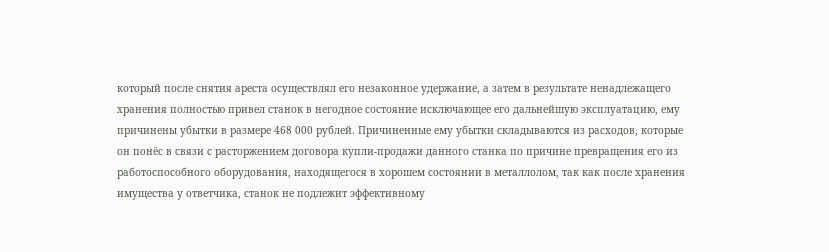который после снятия ареста осуществлял его незаконное удержание, а затем в результате ненадлежащего хранения полностью привел станок в негодное состояние исключающее его дальнейшую эксплуатацию, ему причинены убытки в размере 468 000 рублей. Причиненные ему убытки складываются из расходов, которые он понёс в связи с расторжением договора купли-продажи данного станка по причине превращения его из работоспособного оборудования, находящегося в хорошем состоянии в металлолом, так как после хранения имущества у ответчика, станок не подлежит эффективному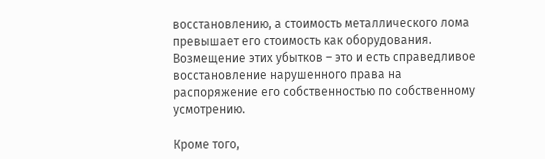восстановлению, а стоимость металлического лома превышает его стоимость как оборудования. Возмещение этих убытков – это и есть справедливое восстановление нарушенного права на распоряжение его собственностью по собственному усмотрению.

Кроме того,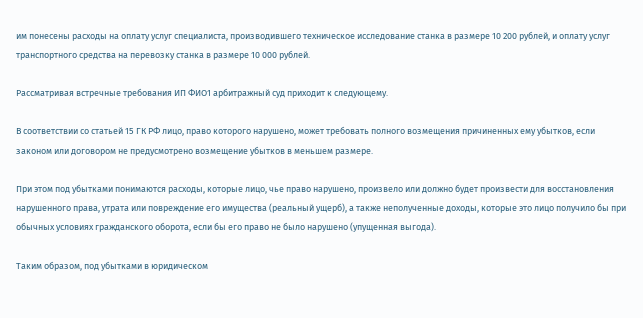им понесены расходы на оплату услуг специалиста, производившего техническое исследование станка в размере 10 200 рублей, и оплату услуг транспортного средства на перевозку станка в размере 10 000 рублей.

Рассматривая встречные требования ИП ФИО1 арбитражный суд приходит к следующему.

В соответствии со статьей 15 ГК РФ лицо, право которого нарушено, может требовать полного возмещения причиненных ему убытков, если законом или договором не предусмотрено возмещение убытков в меньшем размере.

При этом под убытками понимаются расходы, которые лицо, чье право нарушено, произвело или должно будет произвести для восстановления нарушенного права, утрата или повреждение его имущества (реальный ущерб), а также неполученные доходы, которые это лицо получило бы при обычных условиях гражданского оборота, если бы его право не было нарушено (упущенная выгода).

Таким образом, под убытками в юридическом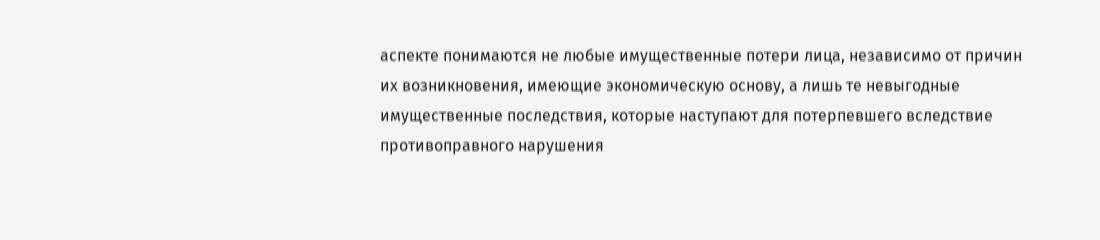аспекте понимаются не любые имущественные потери лица, независимо от причин их возникновения, имеющие экономическую основу, а лишь те невыгодные имущественные последствия, которые наступают для потерпевшего вследствие противоправного нарушения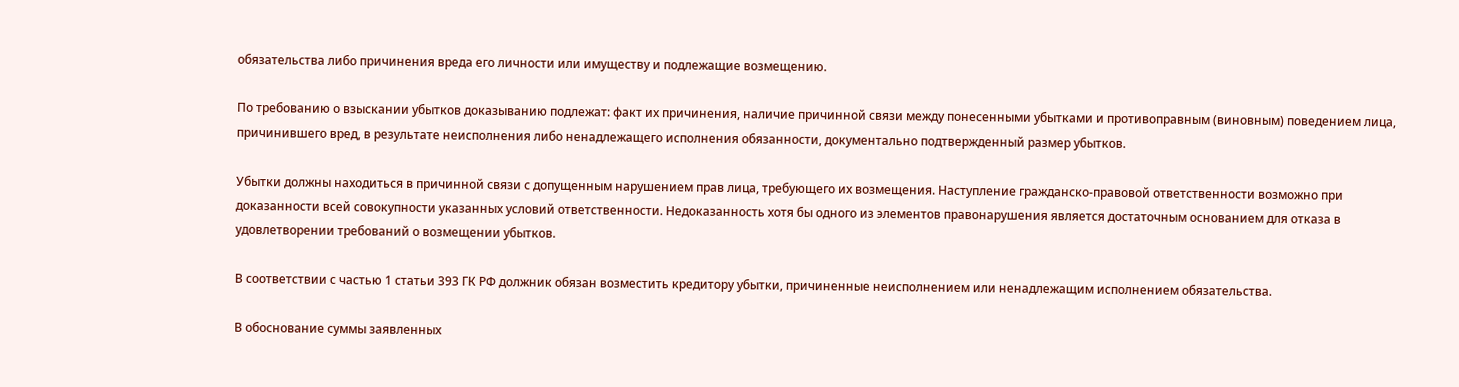обязательства либо причинения вреда его личности или имуществу и подлежащие возмещению.

По требованию о взыскании убытков доказыванию подлежат: факт их причинения, наличие причинной связи между понесенными убытками и противоправным (виновным) поведением лица, причинившего вред, в результате неисполнения либо ненадлежащего исполнения обязанности, документально подтвержденный размер убытков.

Убытки должны находиться в причинной связи с допущенным нарушением прав лица, требующего их возмещения. Наступление гражданско-правовой ответственности возможно при доказанности всей совокупности указанных условий ответственности. Недоказанность хотя бы одного из элементов правонарушения является достаточным основанием для отказа в удовлетворении требований о возмещении убытков.

В соответствии с частью 1 статьи 393 ГК РФ должник обязан возместить кредитору убытки, причиненные неисполнением или ненадлежащим исполнением обязательства.

В обоснование суммы заявленных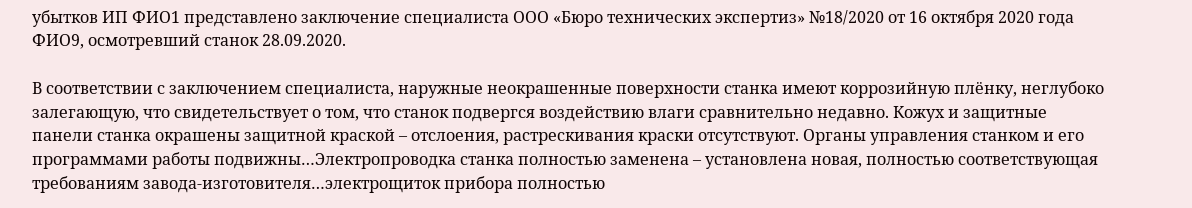убытков ИП ФИО1 представлено заключение специалиста ООО «Бюро технических экспертиз» №18/2020 от 16 октября 2020 года ФИО9, осмотревший станок 28.09.2020.

В соответствии с заключением специалиста, наружные неокрашенные поверхности станка имеют коррозийную плёнку, неглубоко залегающую, что свидетельствует о том, что станок подвергся воздействию влаги сравнительно недавно. Кожух и защитные панели станка окрашены защитной краской – отслоения, растрескивания краски отсутствуют. Органы управления станком и его программами работы подвижны…Электропроводка станка полностью заменена – установлена новая, полностью соответствующая требованиям завода-изготовителя…электрощиток прибора полностью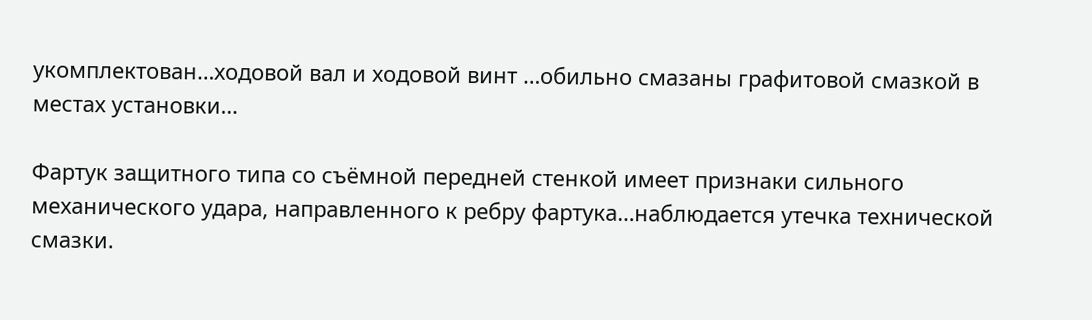укомплектован…ходовой вал и ходовой винт …обильно смазаны графитовой смазкой в местах установки…

Фартук защитного типа со съёмной передней стенкой имеет признаки сильного механического удара, направленного к ребру фартука…наблюдается утечка технической смазки.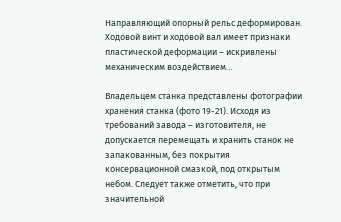Направляющий опорный рельс деформирован. Ходовой винт и ходовой вал имеет признаки пластической деформации – искривлены механическим воздействием…

Владельцем станка представлены фотографии хранения станка (фото 19-21). Исходя из требований завода – изготовителя, не допускается перемещать и хранить станок не запакованным, без покрытия консервационной смазкой, под открытым небом. Следует также отметить, что при значительной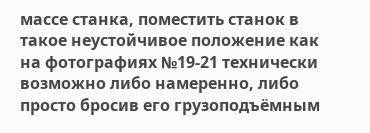массе станка, поместить станок в такое неустойчивое положение как на фотографиях №19-21 технически возможно либо намеренно, либо просто бросив его грузоподъёмным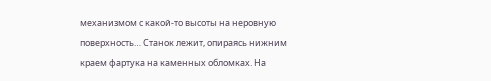механизмом с какой-то высоты на неровную поверхность… Станок лежит, опираясь нижним краем фартука на каменных обломках. На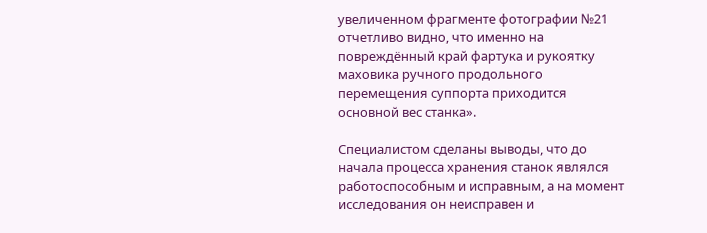увеличенном фрагменте фотографии №21 отчетливо видно, что именно на повреждённый край фартука и рукоятку маховика ручного продольного перемещения суппорта приходится основной вес станка».

Специалистом сделаны выводы, что до начала процесса хранения станок являлся работоспособным и исправным, а на момент исследования он неисправен и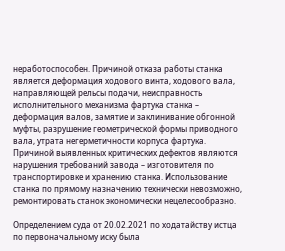неработоспособен. Причиной отказа работы станка является деформация ходового винта, ходового вала, направляющей рельсы подачи, неисправность исполнительного механизма фартука станка – деформация валов, замятие и заклинивание обгонной муфты, разрушение геометрической формы приводного вала, утрата негерметичности корпуса фартука. Причиной выявленных критических дефектов являются нарушения требований завода – изготовителя по транспортировке и хранению станка. Использование станка по прямому назначению технически невозможно, ремонтировать станок экономически нецелесообразно.

Определением суда от 20.02.2021 по ходатайству истца по первоначальному иску была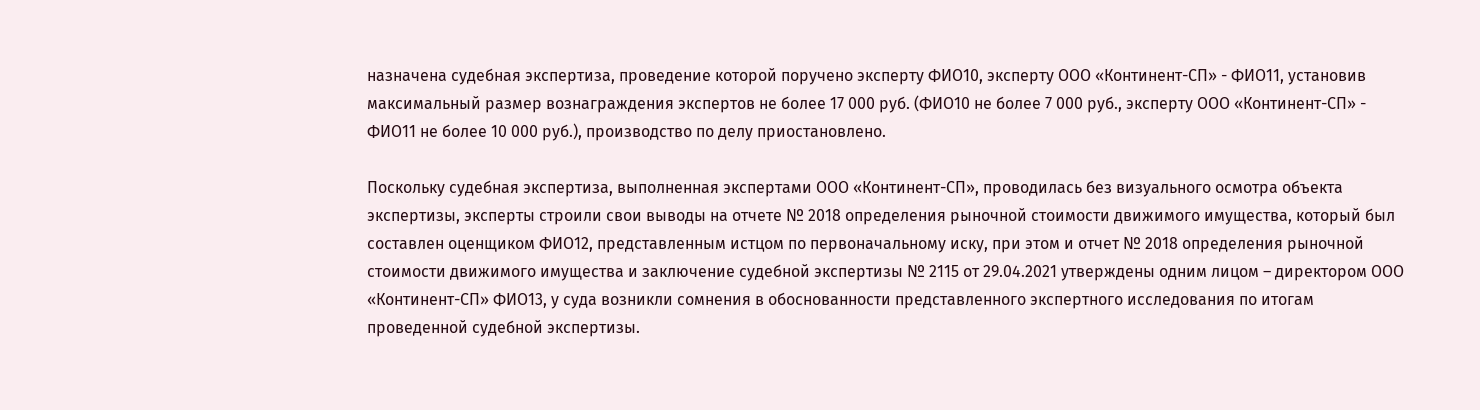назначена судебная экспертиза, проведение которой поручено эксперту ФИО10, эксперту ООО «Континент-СП» - ФИО11, установив максимальный размер вознаграждения экспертов не более 17 000 руб. (ФИО10 не более 7 000 руб., эксперту ООО «Континент-СП» - ФИО11 не более 10 000 руб.), производство по делу приостановлено.

Поскольку судебная экспертиза, выполненная экспертами ООО «Континент-СП», проводилась без визуального осмотра объекта экспертизы, эксперты строили свои выводы на отчете № 2018 определения рыночной стоимости движимого имущества, который был составлен оценщиком ФИО12, представленным истцом по первоначальному иску, при этом и отчет № 2018 определения рыночной стоимости движимого имущества и заключение судебной экспертизы № 2115 от 29.04.2021 утверждены одним лицом – директором ООО «Континент-СП» ФИО13, у суда возникли сомнения в обоснованности представленного экспертного исследования по итогам проведенной судебной экспертизы.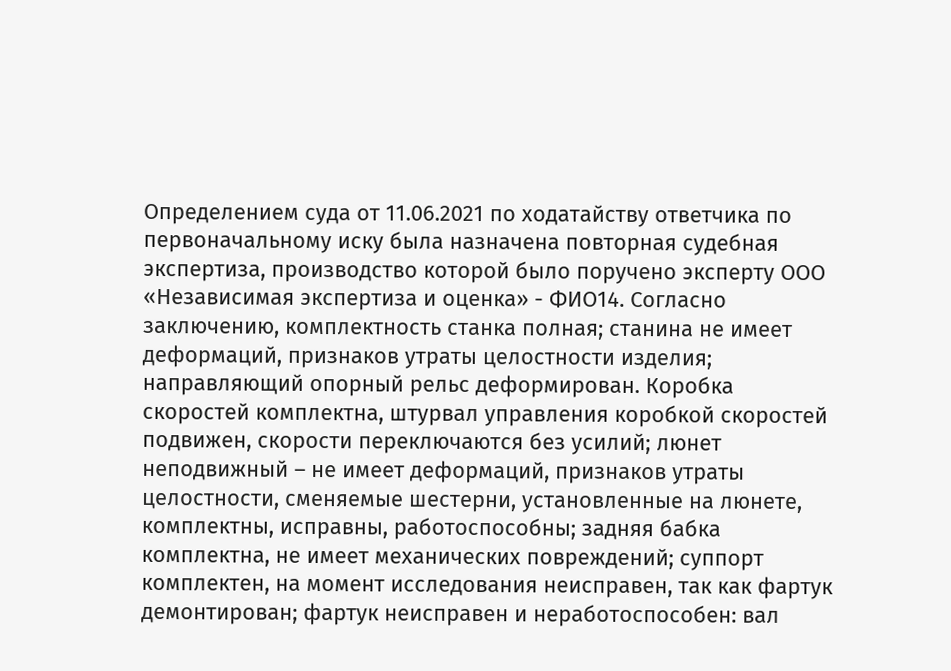Определением суда от 11.06.2021 по ходатайству ответчика по первоначальному иску была назначена повторная судебная экспертиза, производство которой было поручено эксперту ООО «Независимая экспертиза и оценка» - ФИО14. Согласно заключению, комплектность станка полная; станина не имеет деформаций, признаков утраты целостности изделия; направляющий опорный рельс деформирован. Коробка скоростей комплектна, штурвал управления коробкой скоростей подвижен, скорости переключаются без усилий; люнет неподвижный – не имеет деформаций, признаков утраты целостности, сменяемые шестерни, установленные на люнете, комплектны, исправны, работоспособны; задняя бабка комплектна, не имеет механических повреждений; суппорт комплектен, на момент исследования неисправен, так как фартук демонтирован; фартук неисправен и неработоспособен: вал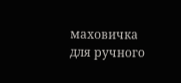маховичка для ручного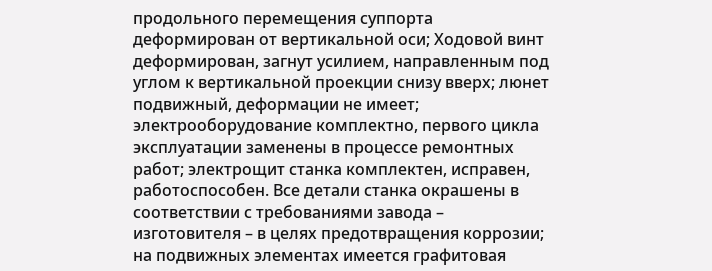продольного перемещения суппорта деформирован от вертикальной оси; Ходовой винт деформирован, загнут усилием, направленным под углом к вертикальной проекции снизу вверх; люнет подвижный, деформации не имеет; электрооборудование комплектно, первого цикла эксплуатации заменены в процессе ремонтных работ; электрощит станка комплектен, исправен, работоспособен. Все детали станка окрашены в соответствии с требованиями завода – изготовителя – в целях предотвращения коррозии; на подвижных элементах имеется графитовая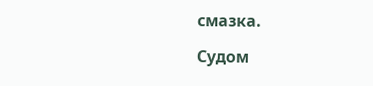смазка.

Судом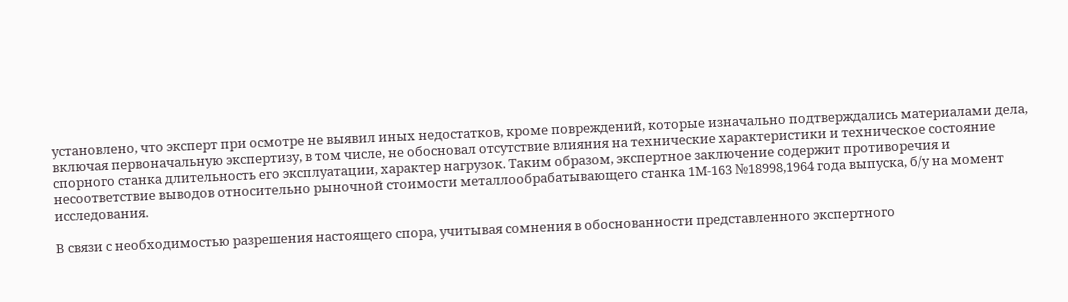установлено, что эксперт при осмотре не выявил иных недостатков, кроме повреждений, которые изначально подтверждались материалами дела, включая первоначальную экспертизу, в том числе, не обосновал отсутствие влияния на технические характеристики и техническое состояние спорного станка длительность его эксплуатации, характер нагрузок. Таким образом, экспертное заключение содержит противоречия и несоответствие выводов относительно рыночной стоимости металлообрабатывающего станка 1М-163 №18998,1964 года выпуска, б/у на момент исследования.

В связи с необходимостью разрешения настоящего спора, учитывая сомнения в обоснованности представленного экспертного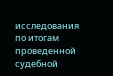исследования по итогам проведенной судебной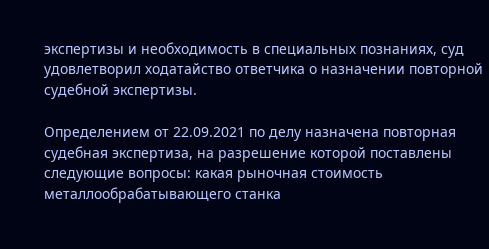экспертизы и необходимость в специальных познаниях, суд удовлетворил ходатайство ответчика о назначении повторной судебной экспертизы.

Определением от 22.09.2021 по делу назначена повторная судебная экспертиза, на разрешение которой поставлены следующие вопросы: какая рыночная стоимость металлообрабатывающего станка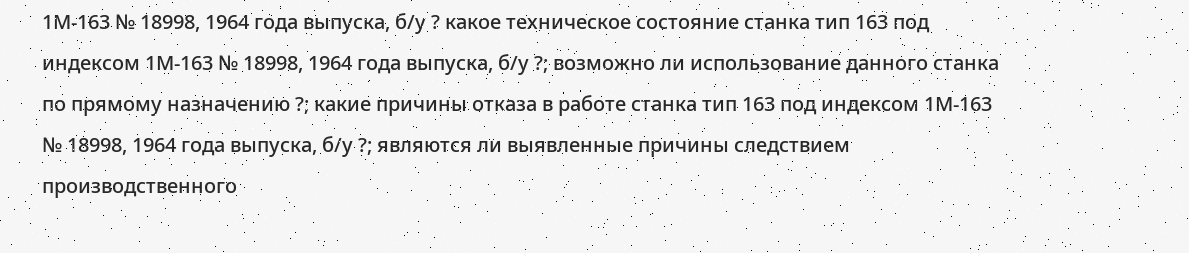1М-163 № 18998, 1964 года выпуска, б/у ? какое техническое состояние станка тип 163 под индексом 1М-163 № 18998, 1964 года выпуска, б/у ?; возможно ли использование данного станка по прямому назначению ?; какие причины отказа в работе станка тип 163 под индексом 1М-163 № 18998, 1964 года выпуска, б/у ?; являются ли выявленные причины следствием производственного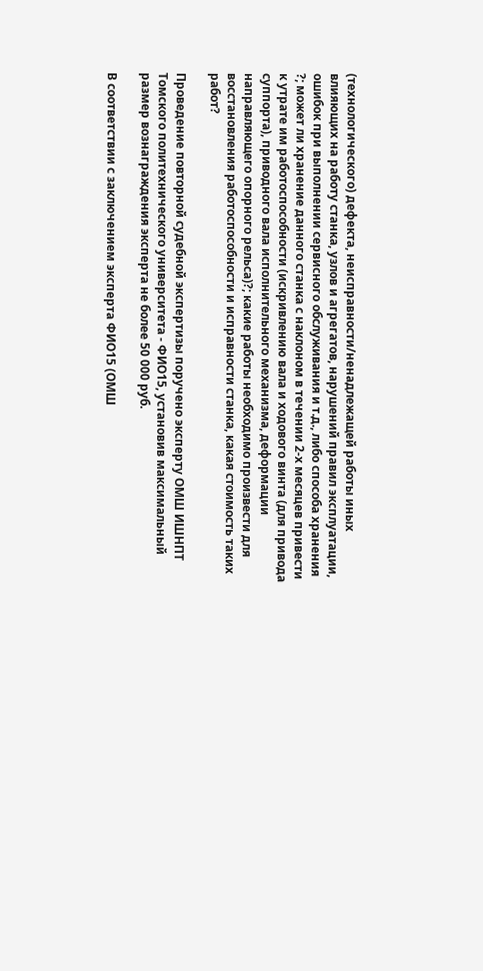(технологического) дефекта, неисправности/ненадлежащей работы иных влияющих на работу станка, узлов и агрегатов, нарушений правил эксплуатации, ошибок при выполнении сервисного обслуживания и т.д., либо способа хранения ?; может ли хранение данного станка с наклоном в течении 2-х месяцев привести к утрате им работоспособности (искривлению вала и ходового винта (для привода суппорта), приводного вала исполнительного механизма, деформации направляющего опорного рельса)?; какие работы необходимо произвести для восстановления работоспособности и исправности станка, какая стоимость таких работ?

Проведение повторной судебной экспертизы поручено эксперту ОМШ ИШНПТ Томского политехнического университета - ФИО15, установив максимальный размер вознаграждения эксперта не более 50 000 руб.

В соответствии с заключением эксперта ФИО15 (ОМШ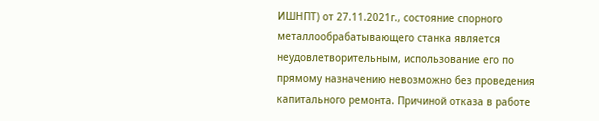ИШНПТ) от 27.11.2021г., состояние спорного металлообрабатывающего станка является неудовлетворительным, использование его по прямому назначению невозможно без проведения капитального ремонта. Причиной отказа в работе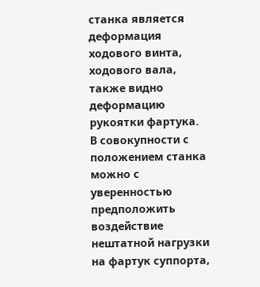станка является деформация ходового винта, ходового вала, также видно деформацию рукоятки фартука. В совокупности с положением станка можно с уверенностью предположить воздействие нештатной нагрузки на фартук суппорта,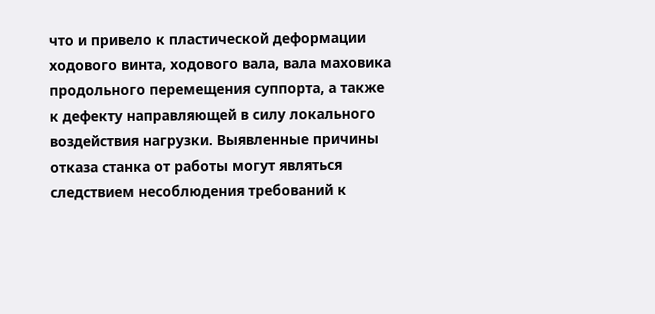что и привело к пластической деформации ходового винта, ходового вала, вала маховика продольного перемещения суппорта, а также к дефекту направляющей в силу локального воздействия нагрузки. Выявленные причины отказа станка от работы могут являться следствием несоблюдения требований к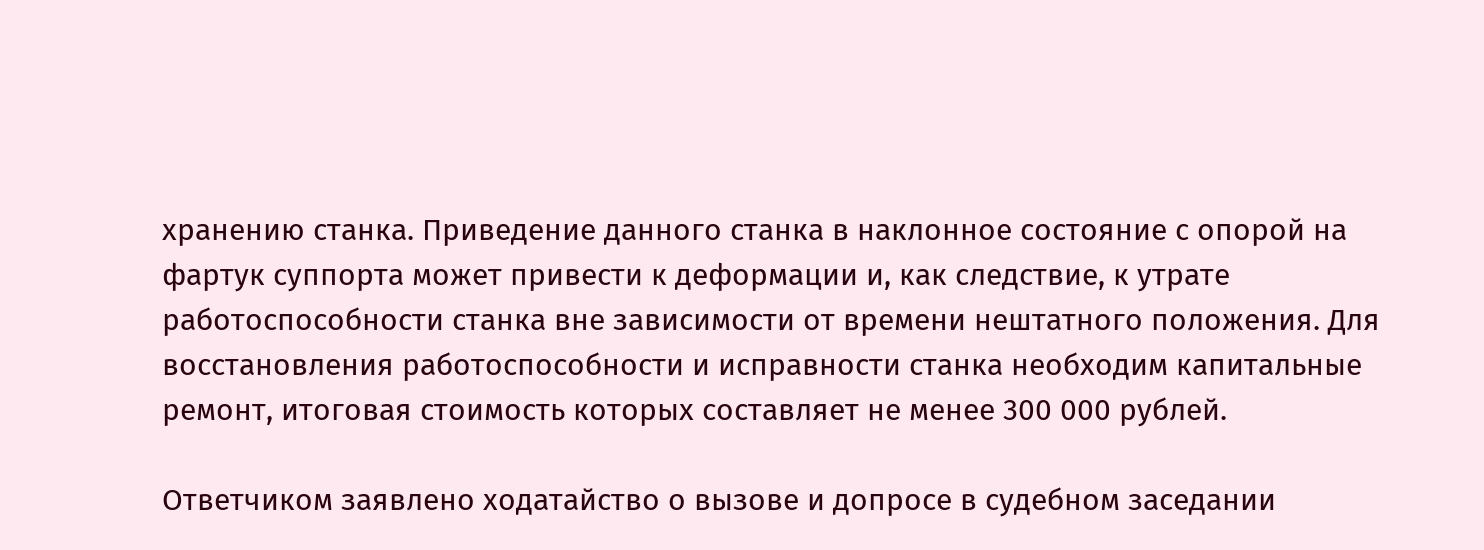хранению станка. Приведение данного станка в наклонное состояние с опорой на фартук суппорта может привести к деформации и, как следствие, к утрате работоспособности станка вне зависимости от времени нештатного положения. Для восстановления работоспособности и исправности станка необходим капитальные ремонт, итоговая стоимость которых составляет не менее 300 000 рублей.

Ответчиком заявлено ходатайство о вызове и допросе в судебном заседании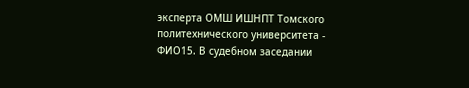эксперта ОМШ ИШНПТ Томского политехнического университета - ФИО15. В судебном заседании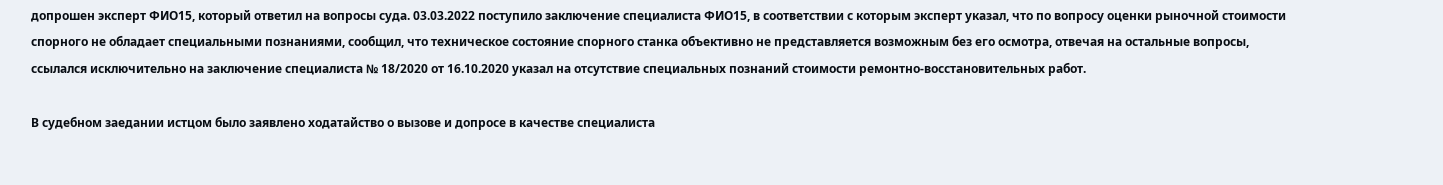допрошен эксперт ФИО15, который ответил на вопросы суда. 03.03.2022 поступило заключение специалиста ФИО15, в соответствии с которым эксперт указал, что по вопросу оценки рыночной стоимости спорного не обладает специальными познаниями, сообщил, что техническое состояние спорного станка объективно не представляется возможным без его осмотра, отвечая на остальные вопросы, ссылался исключительно на заключение специалиста № 18/2020 от 16.10.2020 указал на отсутствие специальных познаний стоимости ремонтно-восстановительных работ.

В судебном заедании истцом было заявлено ходатайство о вызове и допросе в качестве специалиста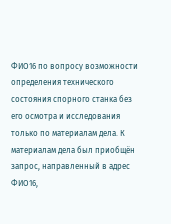ФИО16 по вопросу возможности определения технического состояния спорного станка без его осмотра и исследования только по материалам дела. К материалам дела был приобщён запрос, направленный в адрес ФИО16,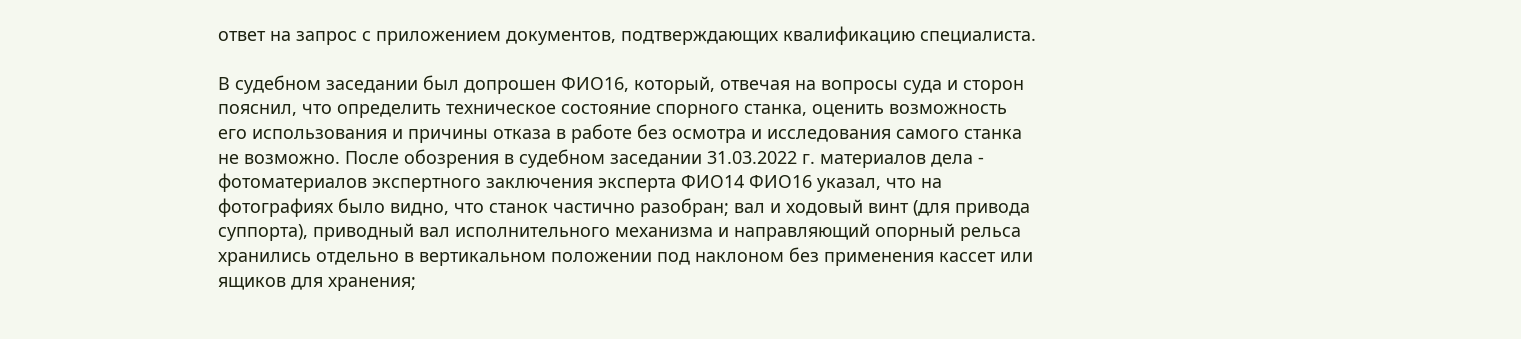ответ на запрос с приложением документов, подтверждающих квалификацию специалиста.

В судебном заседании был допрошен ФИО16, который, отвечая на вопросы суда и сторон пояснил, что определить техническое состояние спорного станка, оценить возможность его использования и причины отказа в работе без осмотра и исследования самого станка не возможно. После обозрения в судебном заседании 31.03.2022 г. материалов дела - фотоматериалов экспертного заключения эксперта ФИО14 ФИО16 указал, что на фотографиях было видно, что станок частично разобран; вал и ходовый винт (для привода суппорта), приводный вал исполнительного механизма и направляющий опорный рельса хранились отдельно в вертикальном положении под наклоном без применения кассет или ящиков для хранения;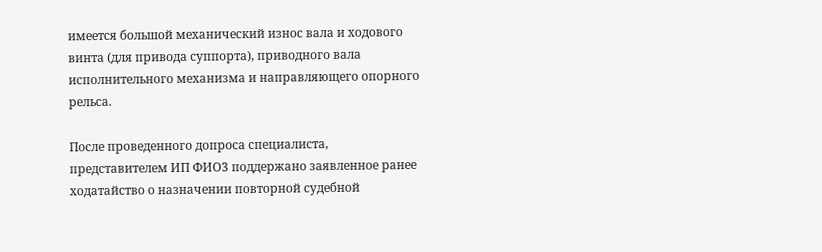имеется большой механический износ вала и ходового винта (для привода суппорта), приводного вала исполнительного механизма и направляющего опорного рельса.

После проведенного допроса специалиста, представителем ИП ФИО3 поддержано заявленное ранее ходатайство о назначении повторной судебной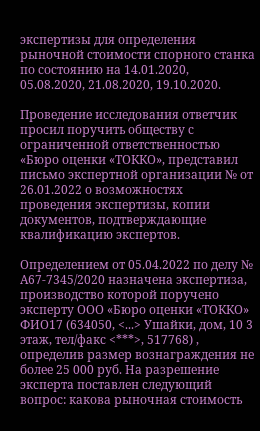экспертизы для определения рыночной стоимости спорного станка по состоянию на 14.01.2020, 05.08.2020, 21.08.2020, 19.10.2020.

Проведение исследования ответчик просил поручить обществу с ограниченной ответственностью «Бюро оценки «ТОККО», представил письмо экспертной организации № от 26.01.2022 о возможностях проведения экспертизы, копии документов, подтверждающие квалификацию экспертов.

Определением от 05.04.2022 по делу № А67-7345/2020 назначена экспертиза, производство которой поручено эксперту ООО «Бюро оценки «ТОККО» ФИО17 (634050, <...> Ушайки, дом, 10 3 этаж, тел/факс <***>, 517768) , определив размер вознаграждения не более 25 000 руб. На разрешение эксперта поставлен следующий вопрос: какова рыночная стоимость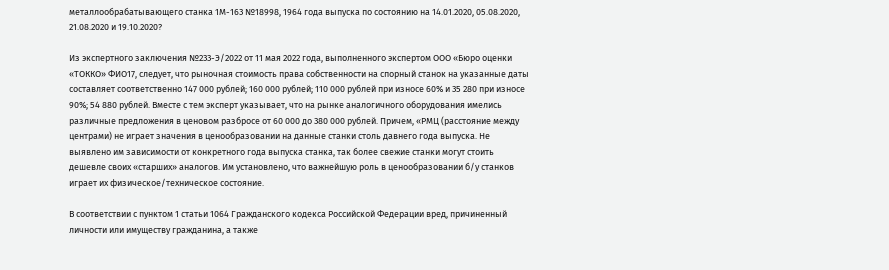металлообрабатывающего станка 1М-163 №18998, 1964 года выпуска по состоянию на 14.01.2020, 05.08.2020, 21.08.2020 и 19.10.2020?

Из экспертного заключения №233-Э/2022 от 11 мая 2022 года, выполненного экспертом ООО «Бюро оценки «ТОККО» ФИО17, следует, что рыночная стоимость права собственности на спорный станок на указанные даты составляет соответственно 147 000 рублей; 160 000 рублей; 110 000 рублей при износе 60% и 35 280 при износе 90%; 54 880 рублей. Вместе с тем эксперт указывает, что на рынке аналогичного оборудования имелись различные предложения в ценовом разбросе от 60 000 до 380 000 рублей. Причем, «РМЦ (расстояние между центрами) не играет значения в ценообразовании на данные станки столь давнего года выпуска. Не выявлено им зависимости от конкретного года выпуска станка, так более свежие станки могут стоить дешевле своих «старших» аналогов. Им установлено, что важнейшую роль в ценообразовании б/у станков играет их физическое/техническое состояние.

В соответствии с пунктом 1 статьи 1064 Гражданского кодекса Российской Федерации вред, причиненный личности или имуществу гражданина, а также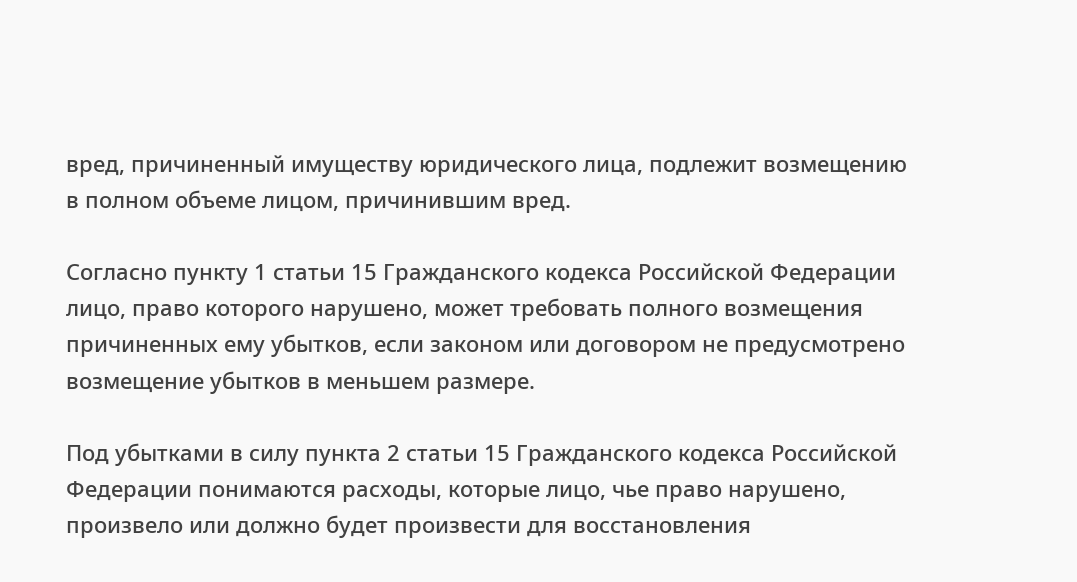вред, причиненный имуществу юридического лица, подлежит возмещению в полном объеме лицом, причинившим вред.

Согласно пункту 1 статьи 15 Гражданского кодекса Российской Федерации лицо, право которого нарушено, может требовать полного возмещения причиненных ему убытков, если законом или договором не предусмотрено возмещение убытков в меньшем размере.

Под убытками в силу пункта 2 статьи 15 Гражданского кодекса Российской Федерации понимаются расходы, которые лицо, чье право нарушено, произвело или должно будет произвести для восстановления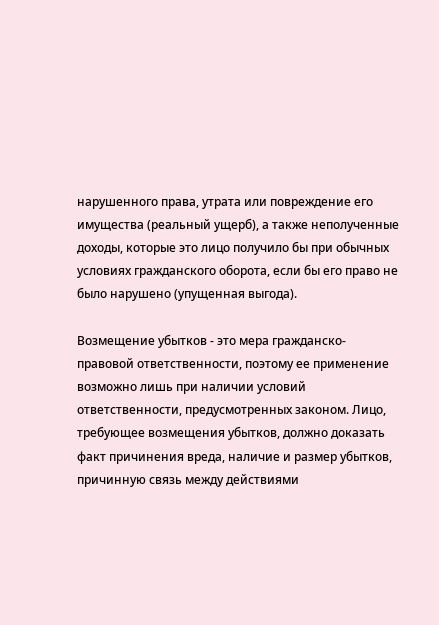нарушенного права, утрата или повреждение его имущества (реальный ущерб), а также неполученные доходы, которые это лицо получило бы при обычных условиях гражданского оборота, если бы его право не было нарушено (упущенная выгода).

Возмещение убытков - это мера гражданско-правовой ответственности, поэтому ее применение возможно лишь при наличии условий ответственности, предусмотренных законом. Лицо, требующее возмещения убытков, должно доказать факт причинения вреда, наличие и размер убытков, причинную связь между действиями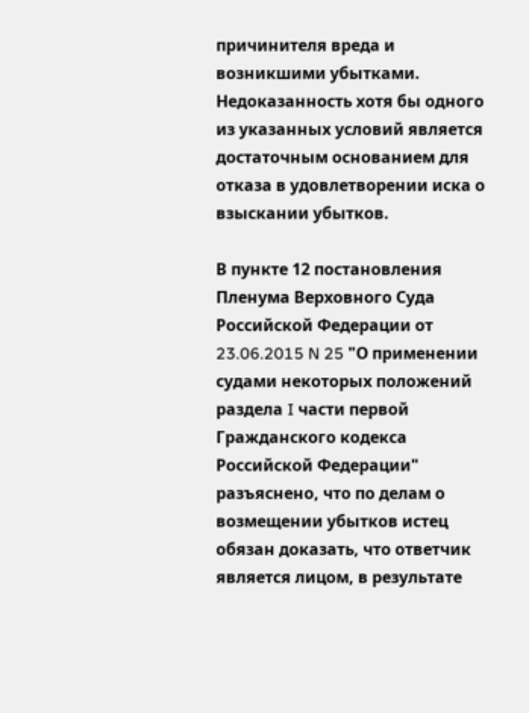причинителя вреда и возникшими убытками. Недоказанность хотя бы одного из указанных условий является достаточным основанием для отказа в удовлетворении иска о взыскании убытков.

В пункте 12 постановления Пленума Верховного Суда Российской Федерации от 23.06.2015 N 25 "О применении судами некоторых положений раздела I части первой Гражданского кодекса Российской Федерации" разъяснено, что по делам о возмещении убытков истец обязан доказать, что ответчик является лицом, в результате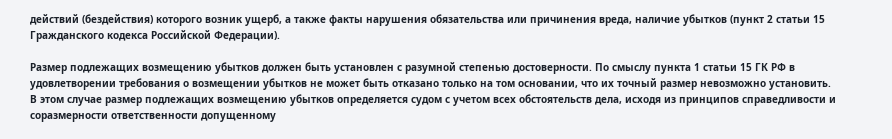действий (бездействия) которого возник ущерб, а также факты нарушения обязательства или причинения вреда, наличие убытков (пункт 2 статьи 15 Гражданского кодекса Российской Федерации).

Размер подлежащих возмещению убытков должен быть установлен с разумной степенью достоверности. По смыслу пункта 1 статьи 15 ГК РФ в удовлетворении требования о возмещении убытков не может быть отказано только на том основании, что их точный размер невозможно установить. В этом случае размер подлежащих возмещению убытков определяется судом с учетом всех обстоятельств дела, исходя из принципов справедливости и соразмерности ответственности допущенному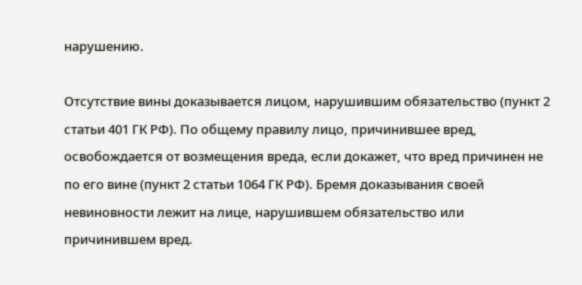нарушению.

Отсутствие вины доказывается лицом, нарушившим обязательство (пункт 2 статьи 401 ГК РФ). По общему правилу лицо, причинившее вред, освобождается от возмещения вреда, если докажет, что вред причинен не по его вине (пункт 2 статьи 1064 ГК РФ). Бремя доказывания своей невиновности лежит на лице, нарушившем обязательство или причинившем вред.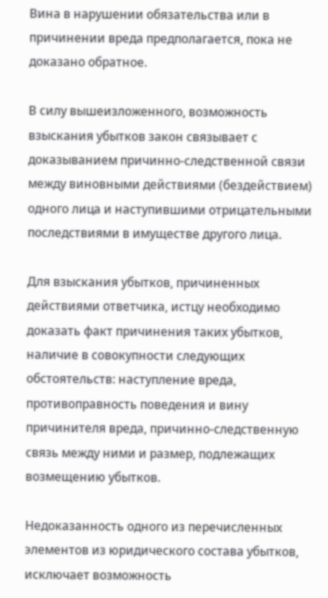Вина в нарушении обязательства или в причинении вреда предполагается, пока не доказано обратное.

В силу вышеизложенного, возможность взыскания убытков закон связывает с доказыванием причинно-следственной связи между виновными действиями (бездействием) одного лица и наступившими отрицательными последствиями в имуществе другого лица.

Для взыскания убытков, причиненных действиями ответчика, истцу необходимо доказать факт причинения таких убытков, наличие в совокупности следующих обстоятельств: наступление вреда, противоправность поведения и вину причинителя вреда, причинно-следственную связь между ними и размер, подлежащих возмещению убытков.

Недоказанность одного из перечисленных элементов из юридического состава убытков, исключает возможность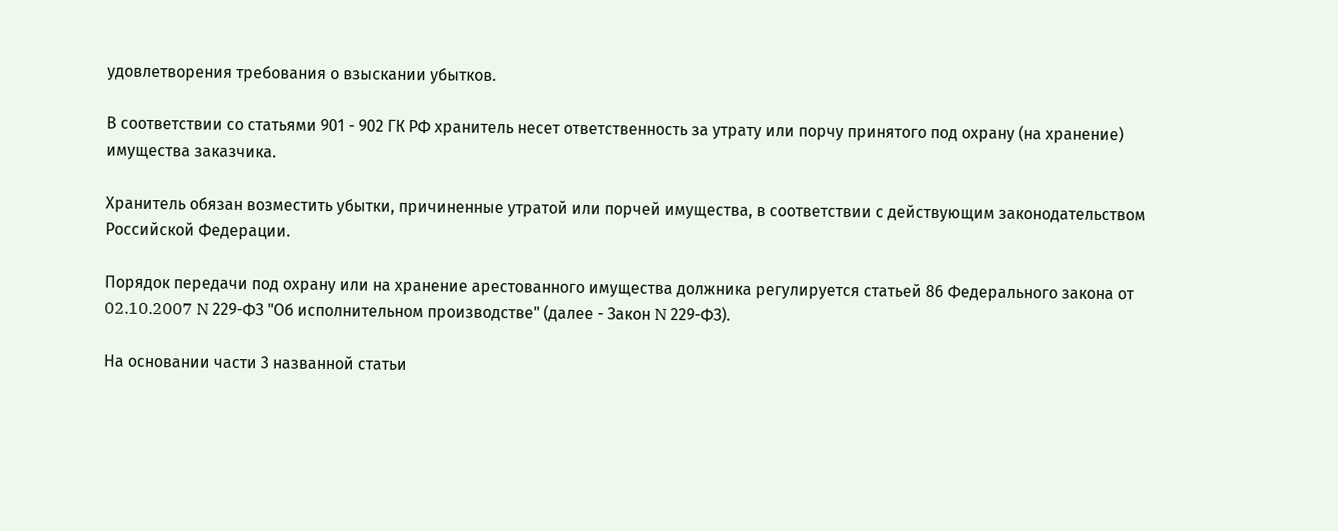удовлетворения требования о взыскании убытков.

В соответствии со статьями 901 - 902 ГК РФ хранитель несет ответственность за утрату или порчу принятого под охрану (на хранение) имущества заказчика.

Хранитель обязан возместить убытки, причиненные утратой или порчей имущества, в соответствии с действующим законодательством Российской Федерации.

Порядок передачи под охрану или на хранение арестованного имущества должника регулируется статьей 86 Федерального закона от 02.10.2007 N 229-ФЗ "Об исполнительном производстве" (далее - Закон N 229-ФЗ).

На основании части 3 названной статьи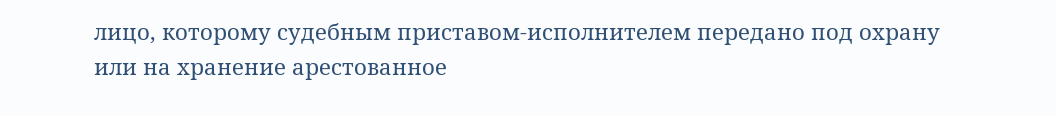лицо, которому судебным приставом-исполнителем передано под охрану или на хранение арестованное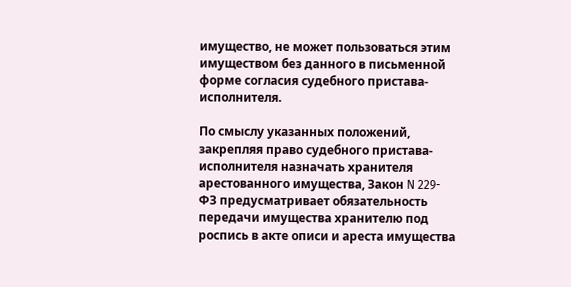имущество, не может пользоваться этим имуществом без данного в письменной форме согласия судебного пристава-исполнителя.

По смыслу указанных положений, закрепляя право судебного пристава-исполнителя назначать хранителя арестованного имущества, Закон N 229-ФЗ предусматривает обязательность передачи имущества хранителю под роспись в акте описи и ареста имущества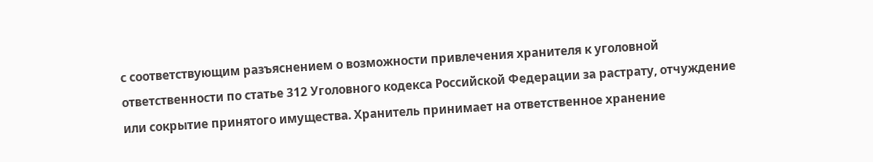с соответствующим разъяснением о возможности привлечения хранителя к уголовной ответственности по статье 312 Уголовного кодекса Российской Федерации за растрату, отчуждение или сокрытие принятого имущества. Хранитель принимает на ответственное хранение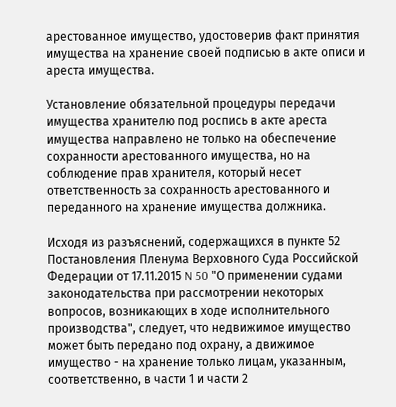арестованное имущество, удостоверив факт принятия имущества на хранение своей подписью в акте описи и ареста имущества.

Установление обязательной процедуры передачи имущества хранителю под роспись в акте ареста имущества направлено не только на обеспечение сохранности арестованного имущества, но на соблюдение прав хранителя, который несет ответственность за сохранность арестованного и переданного на хранение имущества должника.

Исходя из разъяснений, содержащихся в пункте 52 Постановления Пленума Верховного Суда Российской Федерации от 17.11.2015 N 50 "О применении судами законодательства при рассмотрении некоторых вопросов, возникающих в ходе исполнительного производства", следует, что недвижимое имущество может быть передано под охрану, а движимое имущество - на хранение только лицам, указанным, соответственно, в части 1 и части 2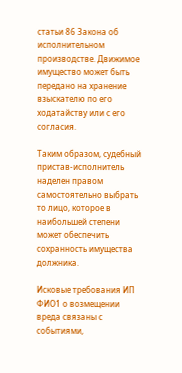статьи 86 Закона об исполнительном производстве. Движимое имущество может быть передано на хранение взыскателю по его ходатайству или с его согласия.

Таким образом, судебный пристав-исполнитель наделен правом самостоятельно выбрать то лицо, которое в наибольшей степени может обеспечить сохранность имущества должника.

Исковые требования ИП ФИО1 о возмещении вреда связаны с событиями,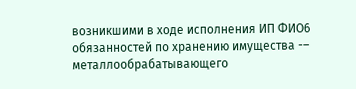возникшими в ходе исполнения ИП ФИО6 обязанностей по хранению имущества -– металлообрабатывающего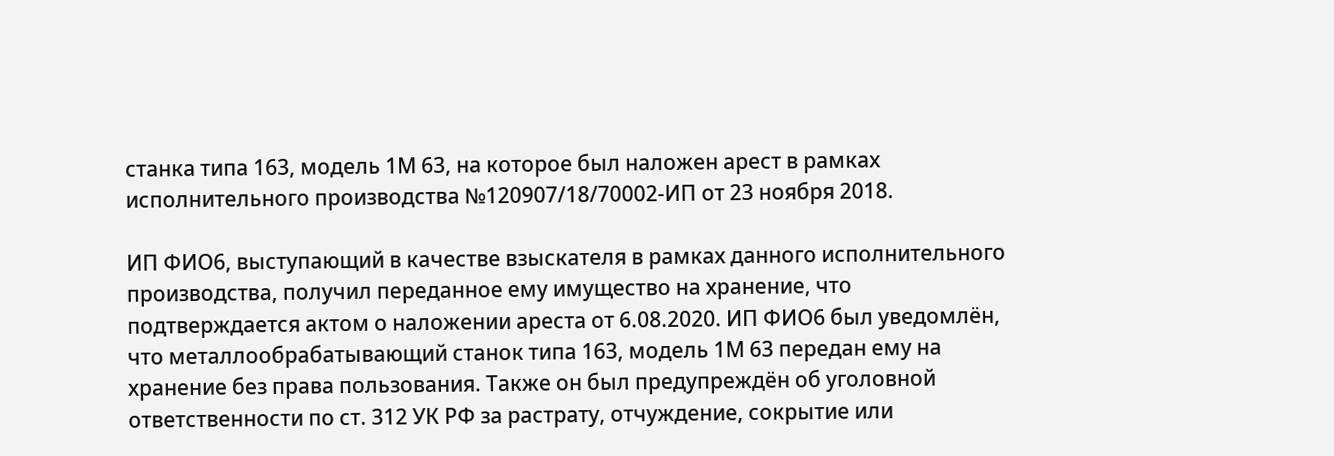станка типа 163, модель 1М 63, на которое был наложен арест в рамках исполнительного производства №120907/18/70002-ИП от 23 ноября 2018.

ИП ФИО6, выступающий в качестве взыскателя в рамках данного исполнительного производства, получил переданное ему имущество на хранение, что подтверждается актом о наложении ареста от 6.08.2020. ИП ФИО6 был уведомлён, что металлообрабатывающий станок типа 163, модель 1М 63 передан ему на хранение без права пользования. Также он был предупреждён об уголовной ответственности по ст. 312 УК РФ за растрату, отчуждение, сокрытие или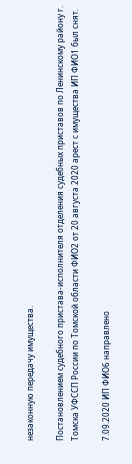незаконную передачу имущества.

Постановлением судебного пристава-исполнителя отделения судебных приставов по Ленинскому району г. Томска УФССП России по Томской области ФИО2 от 20 августа 2020 арест с имущества ИП ФИО1 был снят.

7.09.2020 ИП ФИО6 направлено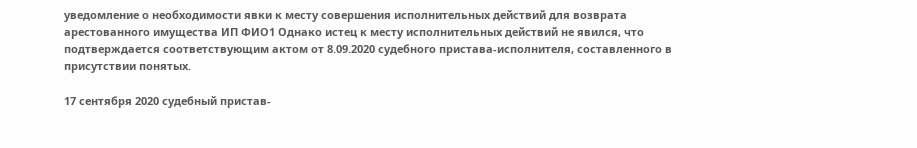уведомление о необходимости явки к месту совершения исполнительных действий для возврата арестованного имущества ИП ФИО1 Однако истец к месту исполнительных действий не явился, что подтверждается соответствующим актом от 8.09.2020 судебного пристава-исполнителя, составленного в присутствии понятых.

17 сентября 2020 судебный пристав-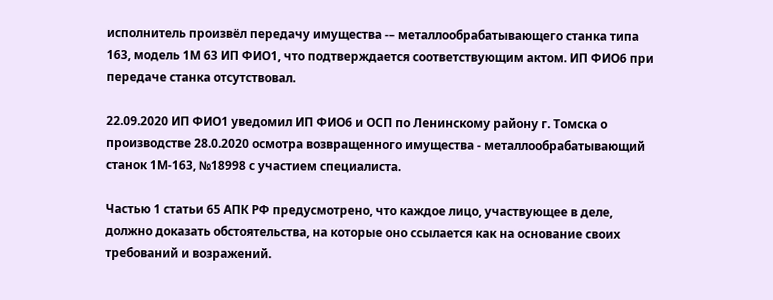исполнитель произвёл передачу имущества -– металлообрабатывающего станка типа 163, модель 1М 63 ИП ФИО1, что подтверждается соответствующим актом. ИП ФИО6 при передаче станка отсутствовал.

22.09.2020 ИП ФИО1 уведомил ИП ФИО6 и ОСП по Ленинскому району г. Томска о производстве 28.0.2020 осмотра возвращенного имущества - металлообрабатывающий станок 1М-163, №18998 с участием специалиста.

Частью 1 статьи 65 АПК РФ предусмотрено, что каждое лицо, участвующее в деле, должно доказать обстоятельства, на которые оно ссылается как на основание своих требований и возражений.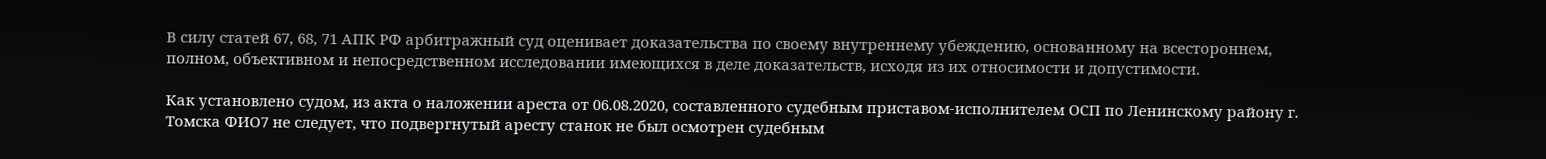В силу статей 67, 68, 71 АПК РФ арбитражный суд оценивает доказательства по своему внутреннему убеждению, основанному на всестороннем, полном, объективном и непосредственном исследовании имеющихся в деле доказательств, исходя из их относимости и допустимости.

Как установлено судом, из акта о наложении ареста от 06.08.2020, составленного судебным приставом-исполнителем ОСП по Ленинскому району г. Томска ФИО7 не следует, что подвергнутый аресту станок не был осмотрен судебным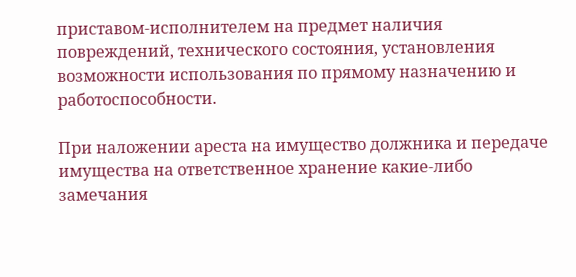приставом-исполнителем на предмет наличия повреждений, технического состояния, установления возможности использования по прямому назначению и работоспособности.

При наложении ареста на имущество должника и передаче имущества на ответственное хранение какие-либо замечания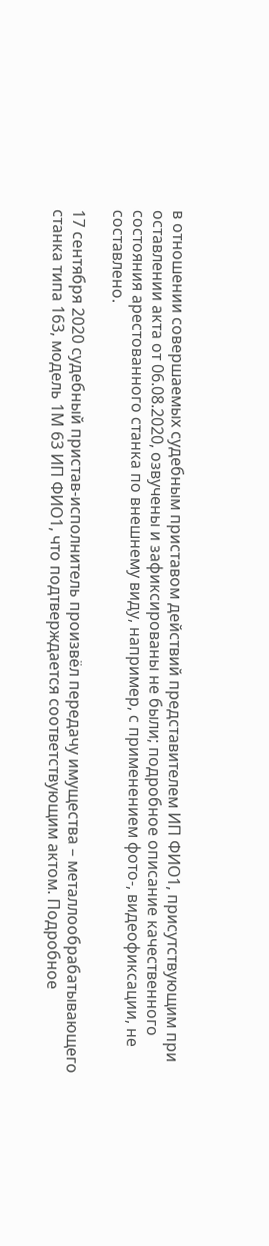в отношении совершаемых судебным приставом действий представителем ИП ФИО1, присутствующим при оставлении акта от 06.08.2020, озвучены и зафиксированы не были; подробное описание качественного состояния арестованного станка по внешнему виду, например, с применением фото-, видеофиксации, не составлено.

17 сентября 2020 судебный пристав-исполнитель произвёл передачу имущества – металлообрабатывающего станка типа 163, модель 1М 63 ИП ФИО1, что подтверждается соответствующим актом. Подробное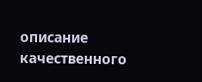описание качественного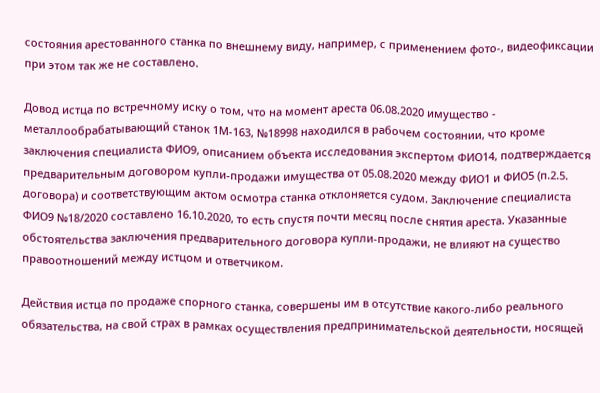состояния арестованного станка по внешнему виду, например, с применением фото-, видеофиксации при этом так же не составлено.

Довод истца по встречному иску о том, что на момент ареста 06.08.2020 имущество - металлообрабатывающий станок 1М-163, №18998 находился в рабочем состоянии, что кроме заключения специалиста ФИО9, описанием объекта исследования экспертом ФИО14, подтверждается предварительным договором купли-продажи имущества от 05.08.2020 между ФИО1 и ФИО5 (п.2.5. договора) и соответствующим актом осмотра станка отклоняется судом. Заключение специалиста ФИО9 №18/2020 составлено 16.10.2020, то есть спустя почти месяц после снятия ареста. Указанные обстоятельства заключения предварительного договора купли-продажи, не влияют на существо правоотношений между истцом и ответчиком.

Действия истца по продаже спорного станка, совершены им в отсутствие какого-либо реального обязательства, на свой страх в рамках осуществления предпринимательской деятельности, носящей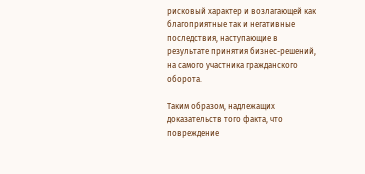рисковый характер и возлагающей как благоприятные так и негативные последствия, наступающие в результате принятия бизнес-решений, на самого участника гражданского оборота.

Таким образом, надлежащих доказательств того факта, что повреждение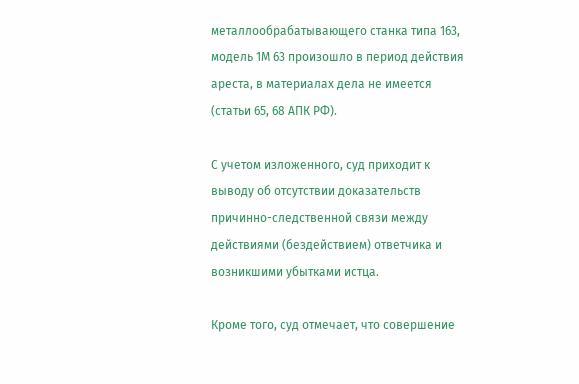металлообрабатывающего станка типа 163, модель 1М 63 произошло в период действия ареста, в материалах дела не имеется (статьи 65, 68 АПК РФ).

С учетом изложенного, суд приходит к выводу об отсутствии доказательств причинно-следственной связи между действиями (бездействием) ответчика и возникшими убытками истца.

Кроме того, суд отмечает, что совершение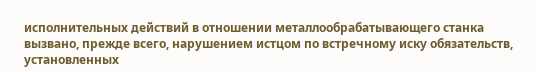исполнительных действий в отношении металлообрабатывающего станка вызвано, прежде всего, нарушением истцом по встречному иску обязательств, установленных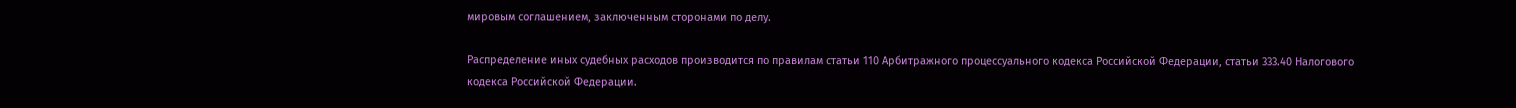мировым соглашением, заключенным сторонами по делу.

Распределение иных судебных расходов производится по правилам статьи 110 Арбитражного процессуального кодекса Российской Федерации, статьи 333.40 Налогового кодекса Российской Федерации.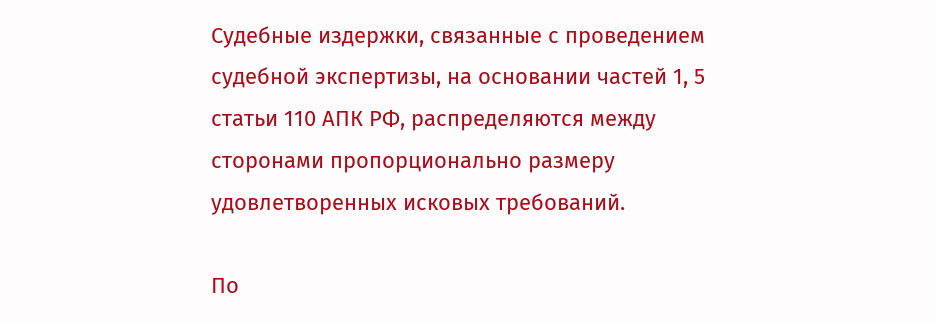Судебные издержки, связанные с проведением судебной экспертизы, на основании частей 1, 5 статьи 110 АПК РФ, распределяются между сторонами пропорционально размеру удовлетворенных исковых требований.

По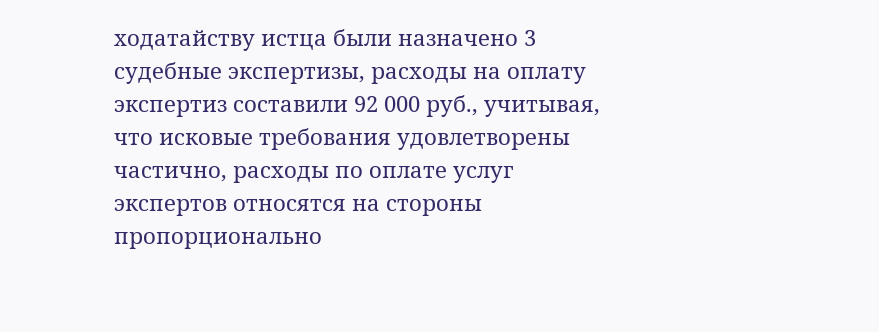ходатайству истца были назначено 3 судебные экспертизы, расходы на оплату экспертиз составили 92 000 руб., учитывая, что исковые требования удовлетворены частично, расходы по оплате услуг экспертов относятся на стороны пропорционально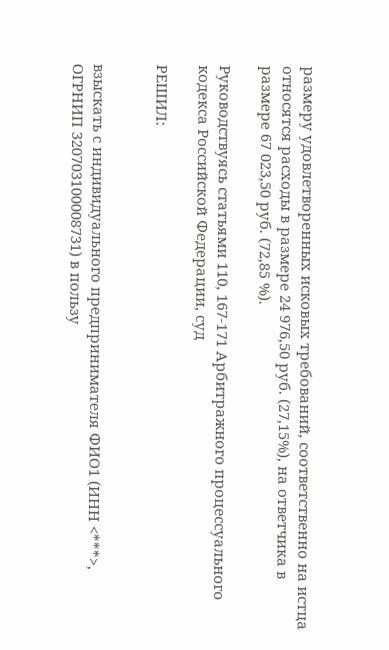размеру удовлетворенных исковых требований, соответственно на истца относятся расходы в размере 24 976,50 руб. (27,15%), на ответчика в размере 67 023,50 руб. (72,85 %).

Руководствуясь статьями 110, 167-171 Арбитражного процессуального кодекса Российской Федерации, суд

РЕШИЛ:


взыскать с индивидуального предпринимателя ФИО1 (ИНН <***>, ОГРНИП 320703100008731) в пользу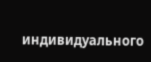индивидуального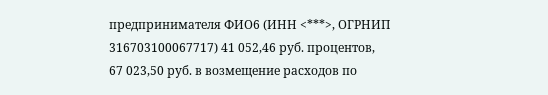предпринимателя ФИО6 (ИНН <***>, ОГРНИП 316703100067717) 41 052,46 руб. процентов, 67 023,50 руб. в возмещение расходов по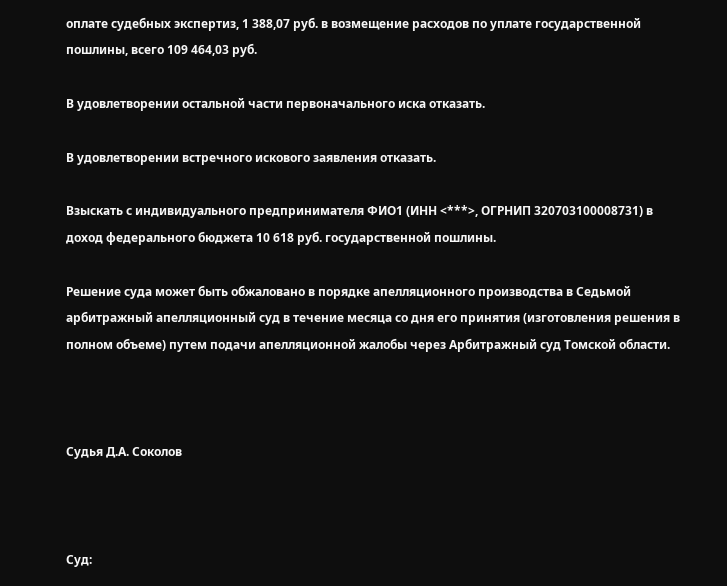оплате судебных экспертиз, 1 388,07 руб. в возмещение расходов по уплате государственной пошлины, всего 109 464,03 руб.

В удовлетворении остальной части первоначального иска отказать.

В удовлетворении встречного искового заявления отказать.

Взыскать с индивидуального предпринимателя ФИО1 (ИНН <***>, ОГРНИП 320703100008731) в доход федерального бюджета 10 618 руб. государственной пошлины.

Решение суда может быть обжаловано в порядке апелляционного производства в Седьмой арбитражный апелляционный суд в течение месяца со дня его принятия (изготовления решения в полном объеме) путем подачи апелляционной жалобы через Арбитражный суд Томской области.



Судья Д.А. Соколов



Суд: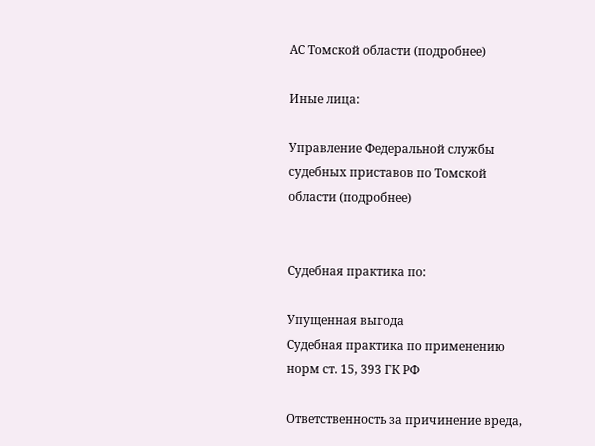АС Томской области (подробнее)

Иные лица:

Управление Федеральной службы судебных приставов по Томской области (подробнее)


Судебная практика по:

Упущенная выгода
Судебная практика по применению норм ст. 15, 393 ГК РФ

Ответственность за причинение вреда,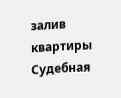залив квартиры
Судебная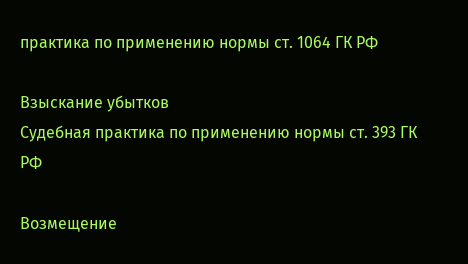практика по применению нормы ст. 1064 ГК РФ

Взыскание убытков
Судебная практика по применению нормы ст. 393 ГК РФ

Возмещение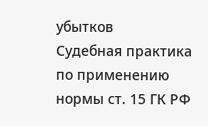убытков
Судебная практика по применению нормы ст. 15 ГК РФ